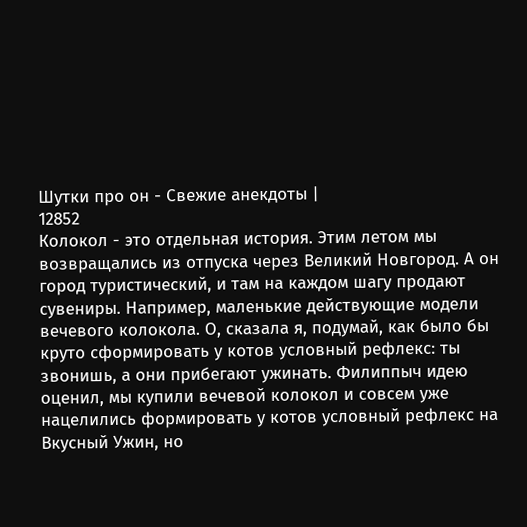Шутки про он - Свежие анекдоты |
12852
Колокол - это отдельная история. Этим летом мы возвращались из отпуска через Великий Новгород. А он город туристический, и там на каждом шагу продают сувениры. Например, маленькие действующие модели вечевого колокола. О, сказала я, подумай, как было бы круто сформировать у котов условный рефлекс: ты звонишь, а они прибегают ужинать. Филиппыч идею оценил, мы купили вечевой колокол и совсем уже нацелились формировать у котов условный рефлекс на Вкусный Ужин, но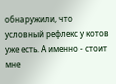обнаружили, что условный рефлекс у котов уже есть. А именно - стоит мне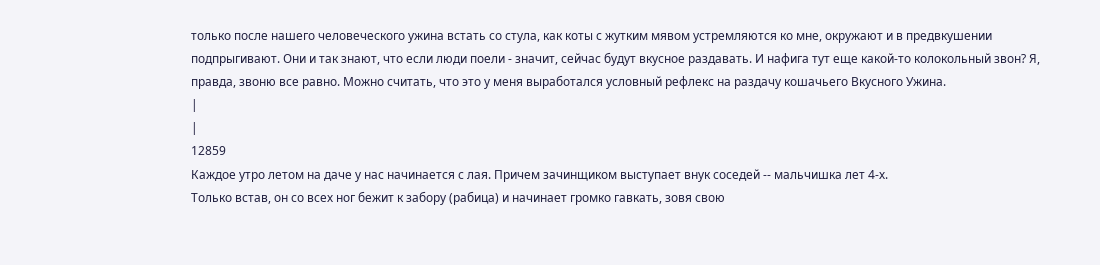только после нашего человеческого ужина встать со стула, как коты с жутким мявом устремляются ко мне, окружают и в предвкушении подпрыгивают. Они и так знают, что если люди поели - значит, сейчас будут вкусное раздавать. И нафига тут еще какой-то колокольный звон? Я, правда, звоню все равно. Можно считать, что это у меня выработался условный рефлекс на раздачу кошачьего Вкусного Ужина.
|
|
12859
Каждое утро летом на даче у нас начинается с лая. Причем зачинщиком выступает внук соседей -- мальчишка лет 4-х.
Только встав, он со всех ног бежит к забору (рабица) и начинает громко гавкать, зовя свою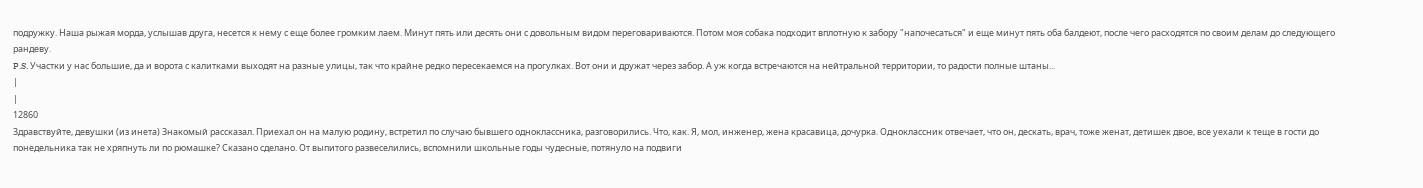подружку. Наша рыжая морда, услышав друга, несется к нему с еще более громким лаем. Минут пять или десять они с довольным видом переговариваются. Потом моя собака подходит вплотную к забору "напочесаться" и еще минут пять оба балдеют, после чего расходятся по своим делам до следующего рандеву.
P.S. Участки у нас большие, да и ворота с калитками выходят на разные улицы, так что крайне редко пересекаемся на прогулках. Вот они и дружат через забор. А уж когда встречаются на нейтральной территории, то радости полные штаны...
|
|
12860
Здравствуйте, девушки (из инета) Знакомый рассказал. Приехал он на малую родину, встретил по случаю бывшего одноклассника, разговорились. Что, как. Я, мол, инженер, жена красавица, дочурка. Одноклассник отвечает, что он, дескать, врач, тоже женат, детишек двое, все уехали к теще в гости до понедельника так не хряпнуть ли по рюмашке? Сказано сделано. От выпитого развеселились, вспомнили школьные годы чудесные, потянуло на подвиги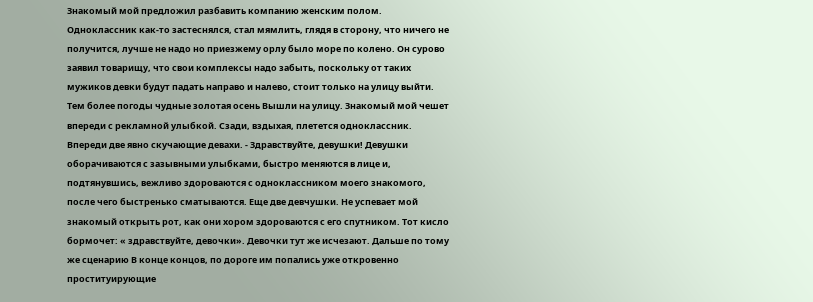Знакомый мой предложил разбавить компанию женским полом. Одноклассник как-то застеснялся, стал мямлить, глядя в сторону, что ничего не получится, лучше не надо но приезжему орлу было море по колено. Он сурово заявил товарищу, что свои комплексы надо забыть, поскольку от таких мужиков девки будут падать направо и налево, стоит только на улицу выйти. Тем более погоды чудные золотая осень Вышли на улицу. Знакомый мой чешет впереди с рекламной улыбкой. Сзади, вздыхая, плетется одноклассник. Впереди две явно скучающие девахи. - Здравствуйте, девушки! Девушки оборачиваются с зазывными улыбками, быстро меняются в лице и, подтянувшись, вежливо здороваются с одноклассником моего знакомого, после чего быстренько сматываются. Еще две девчушки. Не успевает мой знакомый открыть рот, как они хором здороваются с его спутником. Тот кисло бормочет: « здравствуйте, девочки». Девочки тут же исчезают. Дальше по тому же сценарию В конце концов, по дороге им попались уже откровенно проституирующие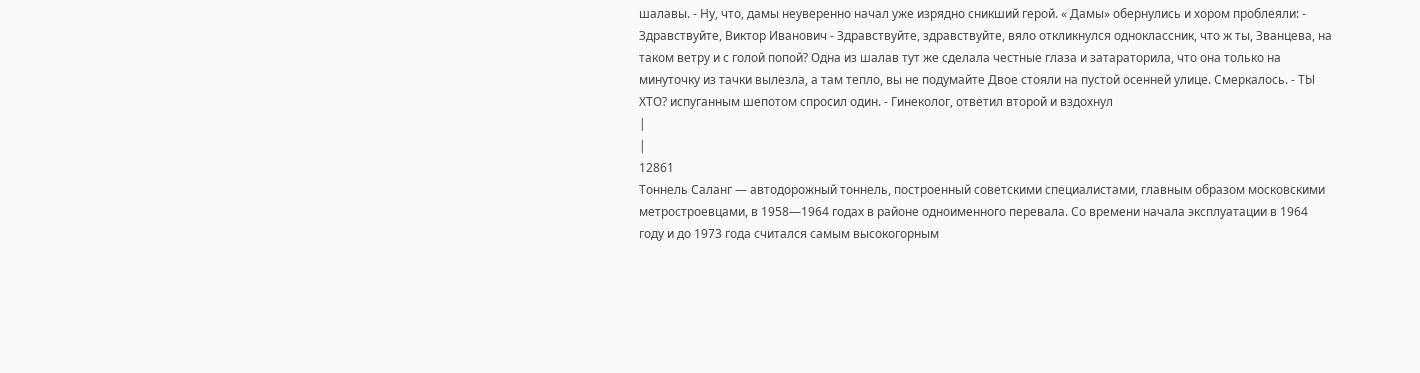шалавы. - Ну, что, дамы неуверенно начал уже изрядно сникший герой. « Дамы» обернулись и хором проблеяли: - Здравствуйте, Виктор Иванович - Здравствуйте, здравствуйте, вяло откликнулся одноклассник, что ж ты, Званцева, на таком ветру и с голой попой? Одна из шалав тут же сделала честные глаза и затараторила, что она только на минуточку из тачки вылезла, а там тепло, вы не подумайте Двое стояли на пустой осенней улице. Смеркалось. - ТЫ ХТО? испуганным шепотом спросил один. - Гинеколог, ответил второй и вздохнул
|
|
12861
Тоннель Саланг — автодорожный тоннель, построенный советскими специалистами, главным образом московскими метростроевцами, в 1958—1964 годах в районе одноименного перевала. Со времени начала эксплуатации в 1964 году и до 1973 года считался самым высокогорным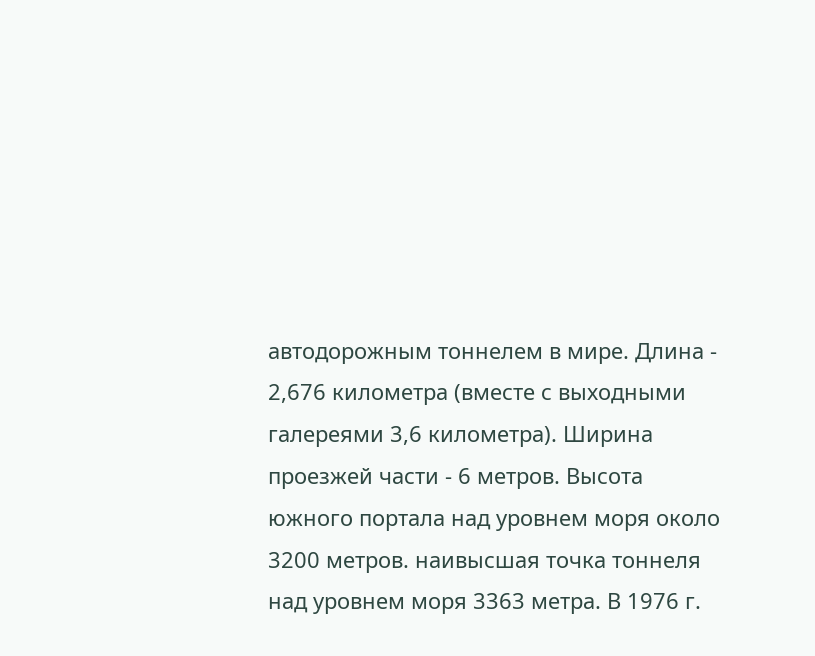автодорожным тоннелем в мире. Длина - 2,676 километра (вместе с выходными галереями 3,6 километра). Ширина проезжей части - 6 метров. Высота южного портала над уровнем моря около 3200 метров. наивысшая точка тоннеля над уровнем моря 3363 метра. В 1976 г.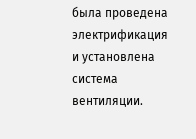была проведена электрификация и установлена система вентиляции.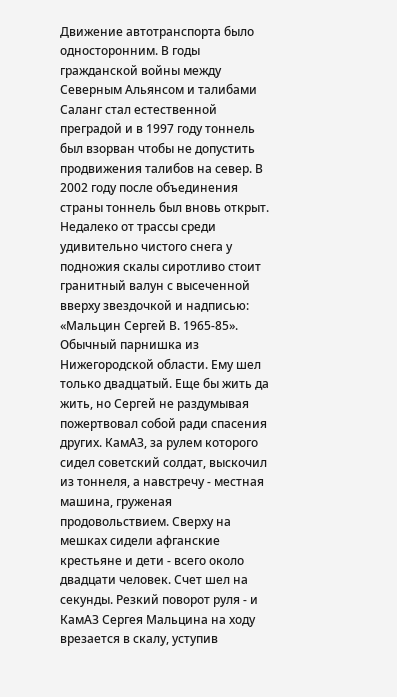Движение автотранспорта было односторонним. В годы гражданской войны между Северным Альянсом и талибами Саланг стал естественной преградой и в 1997 году тоннель был взорван чтобы не допустить продвижения талибов на север. В 2002 году после объединения страны тоннель был вновь открыт.
Недалеко от трассы среди удивительно чистого снега у подножия скалы сиротливо стоит гранитный валун с высеченной вверху звездочкой и надписью: «Мальцин Сергей В. 1965-85».
Обычный парнишка из Нижегородской области. Ему шел только двадцатый. Еще бы жить да жить, но Сергей не раздумывая пожертвовал собой ради спасения других. КамАЗ, за рулем которого сидел советский солдат, выскочил из тоннеля, а навстречу - местная машина, груженая продовольствием. Сверху на мешках сидели афганские крестьяне и дети - всего около двадцати человек. Счет шел на секунды. Резкий поворот руля - и КамАЗ Сергея Мальцина на ходу врезается в скалу, уступив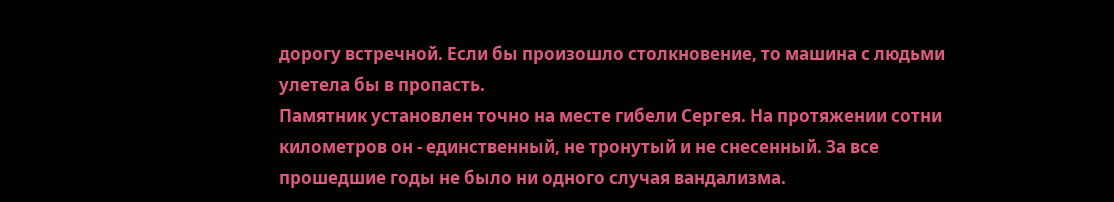дорогу встречной. Если бы произошло столкновение, то машина с людьми улетела бы в пропасть.
Памятник установлен точно на месте гибели Сергея. На протяжении сотни километров он - единственный, не тронутый и не снесенный. За все прошедшие годы не было ни одного случая вандализма.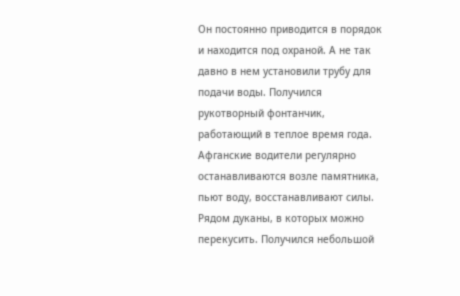Он постоянно приводится в порядок и находится под охраной. А не так давно в нем установили трубу для подачи воды. Получился рукотворный фонтанчик, работающий в теплое время года. Афганские водители регулярно останавливаются возле памятника, пьют воду, восстанавливают силы. Рядом дуканы, в которых можно перекусить. Получился небольшой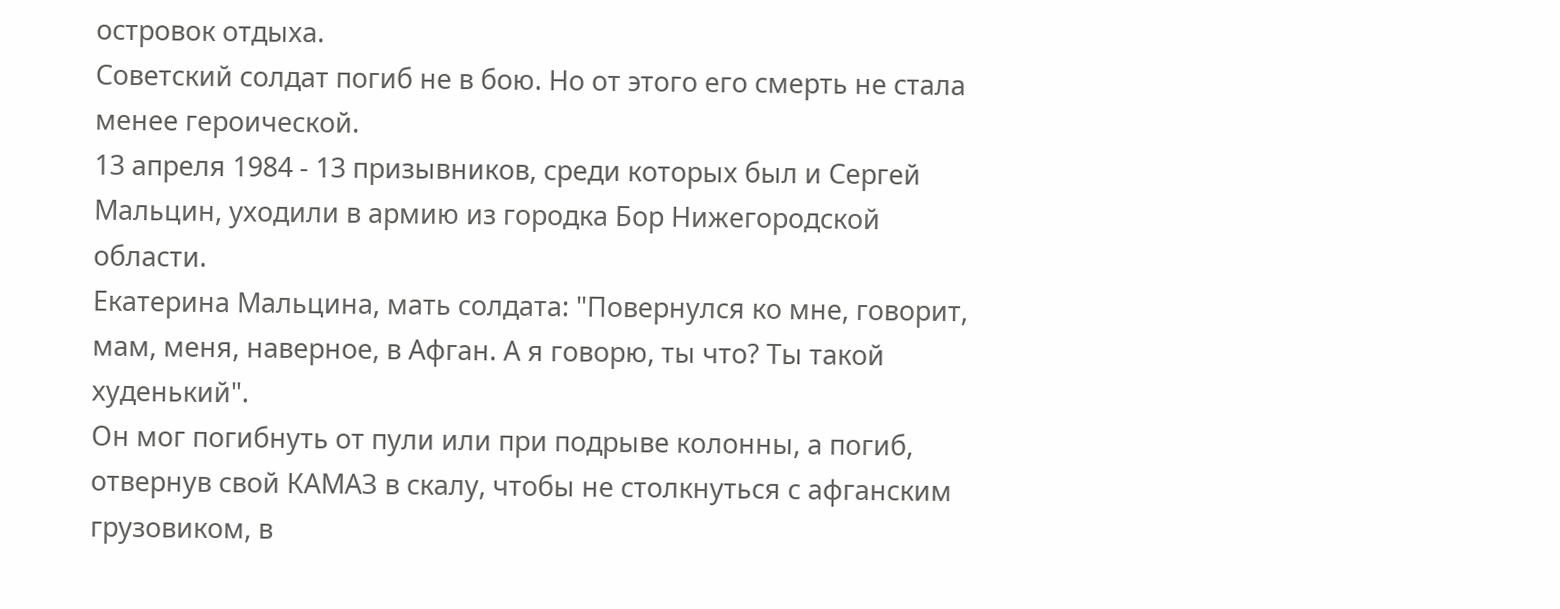островок отдыха.
Советский солдат погиб не в бою. Но от этого его смерть не стала менее героической.
13 апреля 1984 - 13 призывников, среди которых был и Сергей Мальцин, уходили в армию из городка Бор Нижегородской области.
Екатерина Мальцина, мать солдата: "Повернулся ко мне, говорит, мам, меня, наверное, в Афган. А я говорю, ты что? Ты такой худенький".
Он мог погибнуть от пули или при подрыве колонны, а погиб, отвернув свой КАМАЗ в скалу, чтобы не столкнуться с афганским грузовиком, в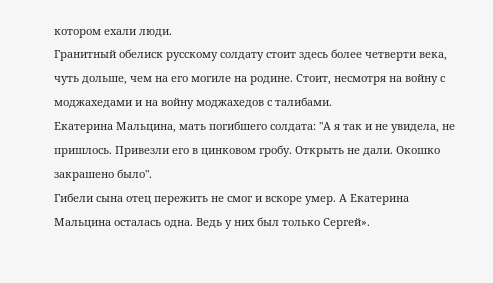котором ехали люди.
Гранитный обелиск русскому солдату стоит здесь более четверти века, чуть дольше, чем на его могиле на родине. Стоит, несмотря на войну с моджахедами и на войну моджахедов с талибами.
Екатерина Мальцина, мать погибшего солдата: "А я так и не увидела, не пришлось. Привезли его в цинковом гробу. Открыть не дали. Окошко закрашено было".
Гибели сына отец пережить не смог и вскоре умер. А Екатерина Мальцина осталась одна. Ведь у них был только Сергей».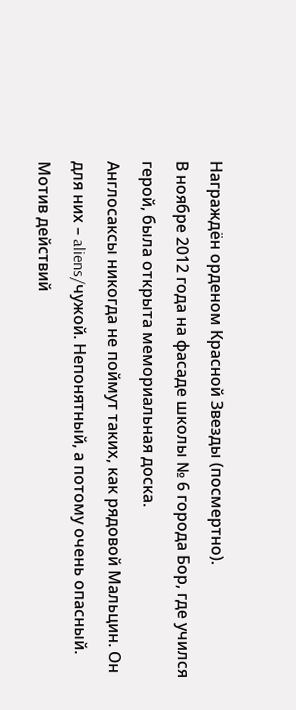Награждён орденом Красной Звезды (посмертно).
В ноябре 2012 года на фасаде школы № 6 города Бор, где учился герой, была открыта мемориальная доска.
Англосаксы никогда не поймут таких, как рядовой Мальцин. Он для них – aliens/чужой. Непонятный, а потому очень опасный. Мотив действий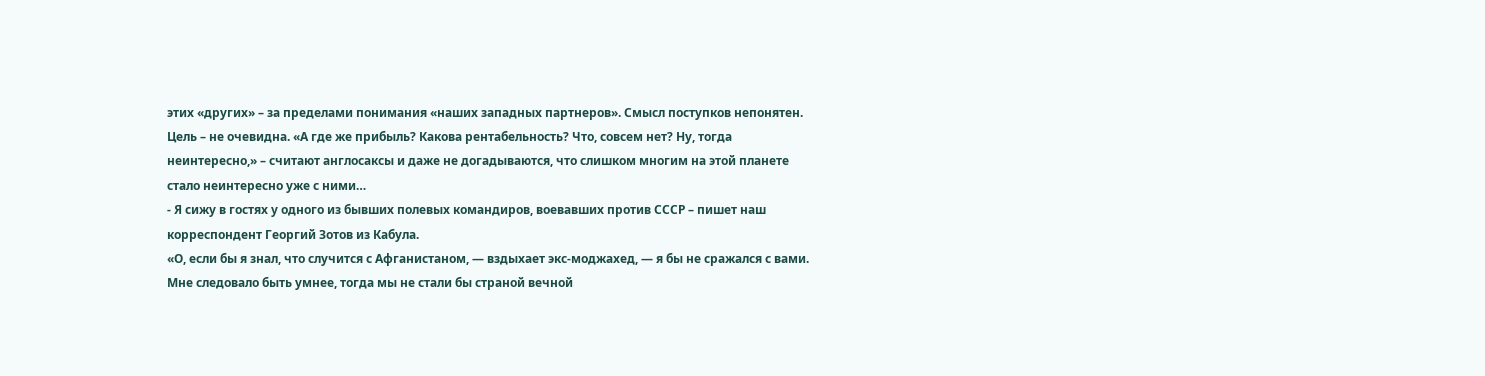этих «других» – за пределами понимания «наших западных партнеров». Смысл поступков непонятен. Цель – не очевидна. «А где же прибыль? Какова рентабельность? Что, совсем нет? Ну, тогда неинтересно,» – считают англосаксы и даже не догадываются, что слишком многим на этой планете стало неинтересно уже с ними…
- Я сижу в гостях у одного из бывших полевых командиров, воевавших против СССР – пишет наш корреспондент Георгий Зотов из Кабула.
«О, если бы я знал, что случится с Афганистаном, — вздыхает экс-моджахед, — я бы не сражался с вами. Мне следовало быть умнее, тогда мы не стали бы страной вечной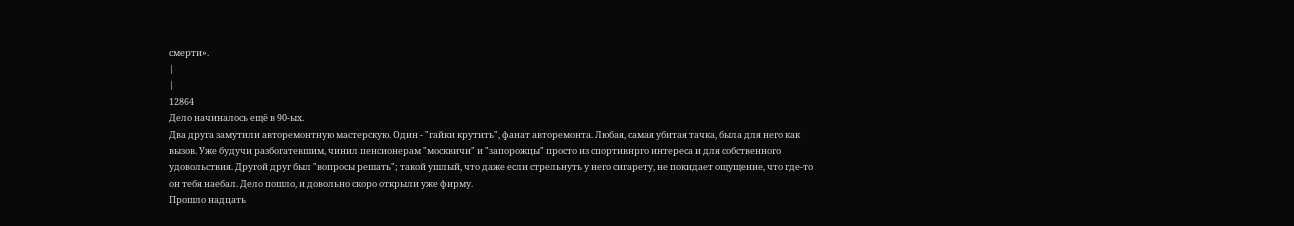смерти».
|
|
12864
Дело начиналось ещё в 90-ых.
Два друга замутили авторемонтную мастерскую. Один - "гайки крутить", фанат авторемонта. Любая, самая убитая тачка, была для него как вызов. Уже будучи разбогатевшим, чинил пенсионерам "москвичи" и "запорожцы" просто из спортивнрго интереса и для собственного удовольствия. Другой друг был "вопросы решать"; такой ушлый, что даже если стрельнуть у него сигарету, не покидает ощущение, что где-то он тебя наебал. Дело пошло, и довольно скоро открыли уже фирму.
Прошло надцать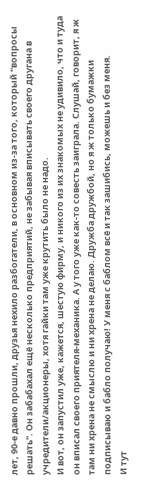лет, 90-е давно прошли, друзья нехило разбогатели, в основном из-за того, который "вопросы решать". Он забабахал ещё несколько предприятий, не забывая вписывать своего другана в учредители/акционеры, хотя гайки там уже крутить было не надо.
И вот, он запустил уже, кажется, шестую фирму, и никого из их знакомых не удивило, что и туда он вписал своего приятеля-механика. А у того уже как-то совесть заиграла. Слушай, говорит, я ж там ни хрена не смыслю и ни хрена не делаю. Дружба дружбой, но я ж только бумажки подписываю и бабло получаю! У меня с баблом всё и так зашибись, можешь и без меня.
И тут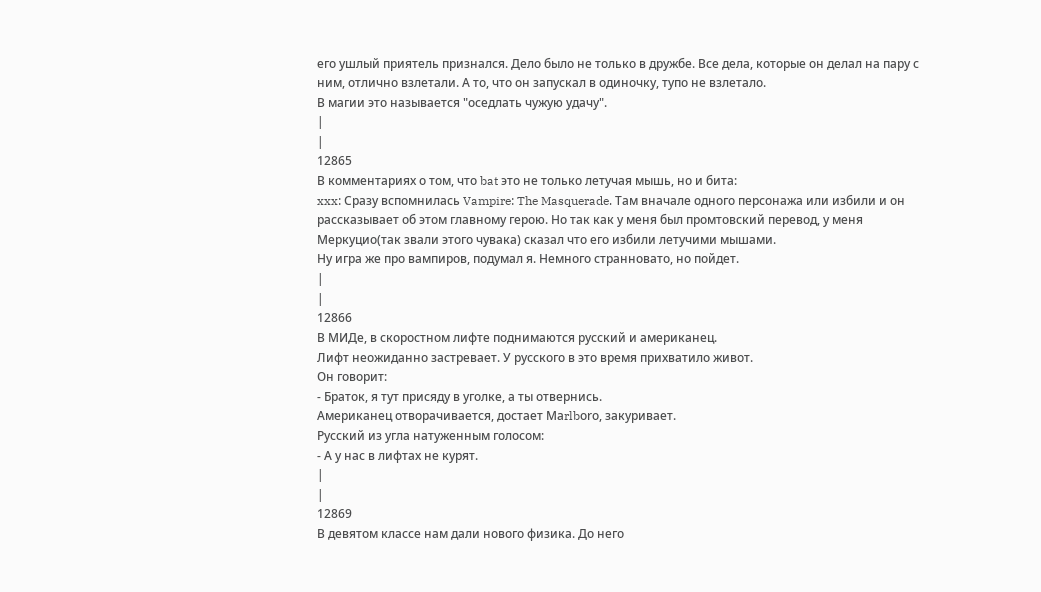его ушлый приятель признался. Дело было не только в дружбе. Все дела, которые он делал на пару с ним, отлично взлетали. А то, что он запускал в одиночку, тупо не взлетало.
В магии это называется "оседлать чужую удачу".
|
|
12865
В комментариях о том, что bat это не только летучая мышь, но и бита:
xxx: Сразу вспомнилась Vampire: The Masquerade. Там вначале одного персонажа или избили и он рассказывает об этом главному герою. Но так как у меня был промтовский перевод, у меня Меркуцио(так звали этого чувака) сказал что его избили летучими мышами.
Ну игра же про вампиров, подумал я. Немного странновато, но пойдет.
|
|
12866
В МИДе, в скоростном лифте поднимаются русский и американец.
Лифт неожиданно застревает. У русского в это время прихватило живот.
Он говорит:
- Браток, я тут присяду в уголке, а ты отвернись.
Американец отворачивается, достает Маrlbоrо, закуривает.
Русский из угла натуженным голосом:
- А у нас в лифтах не курят.
|
|
12869
В девятом классе нам дали нового физика. До него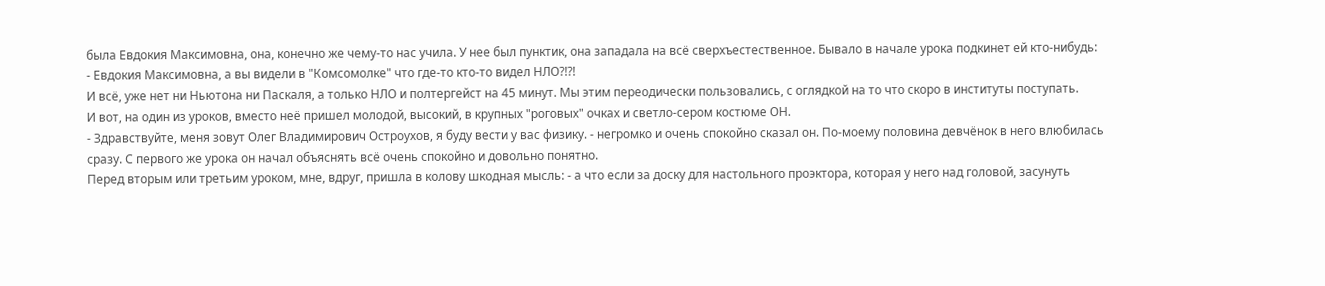была Евдокия Максимовна, она, конечно же чему-то нас учила. У нее был пунктик, она западала на всё сверхъестественное. Бывало в начале урока подкинет ей кто-нибудь:
- Евдокия Максимовна, а вы видели в "Комсомолке" что где-то кто-то видел НЛО?!?!
И всё, уже нет ни Ньютона ни Паскаля, а только НЛО и полтергейст на 45 минут. Мы этим переодически пользовались, с оглядкой на то что скоро в институты поступать.
И вот, на один из уроков, вместо неё пришел молодой, высокий, в крупных "роговых" очках и светло-сером костюме ОН.
- Здравствуйте, меня зовут Олег Владимирович Остроухов, я буду вести у вас физику. - негромко и очень спокойно сказал он. По-моему половина девчёнок в него влюбилась сразу. С первого же урока он начал объяснять всё очень спокойно и довольно понятно.
Перед вторым или третьим уроком, мне, вдруг, пришла в колову шкодная мысль: - а что если за доску для настольного проэктора, которая у него над головой, засунуть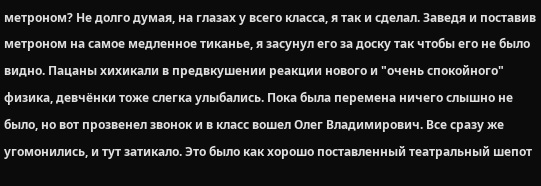метроном? Не долго думая, на глазах у всего класса, я так и сделал. Заведя и поставив метроном на самое медленное тиканье, я засунул его за доску так чтобы его не было видно. Пацаны хихикали в предвкушении реакции нового и "очень спокойного" физика, девчёнки тоже слегка улыбались. Пока была перемена ничего слышно не было, но вот прозвенел звонок и в класс вошел Олег Владимирович. Все сразу же угомонились, и тут затикало. Это было как хорошо поставленный театральный шепот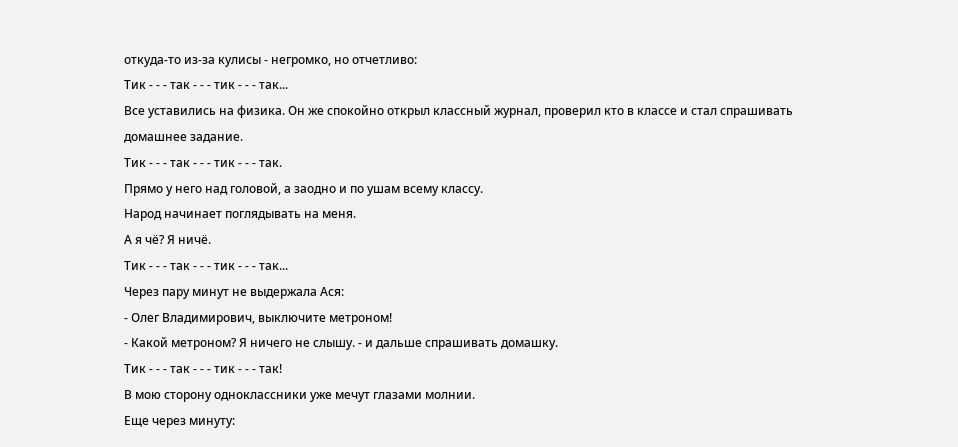откуда-то из-за кулисы - негромко, но отчетливо:
Тик - - - так - - - тик - - - так...
Все уставились на физика. Он же спокойно открыл классный журнал, проверил кто в классе и стал спрашивать домашнее задание.
Тик - - - так - - - тик - - - так.
Прямо у него над головой, а заодно и по ушам всему классу.
Народ начинает поглядывать на меня.
А я чё? Я ничё.
Тик - - - так - - - тик - - - так...
Через пару минут не выдержала Ася:
- Олег Владимирович, выключите метроном!
- Какой метроном? Я ничего не слышу. - и дальше спрашивать домашку.
Тик - - - так - - - тик - - - так!
В мою сторону одноклассники уже мечут глазами молнии.
Еще через минуту: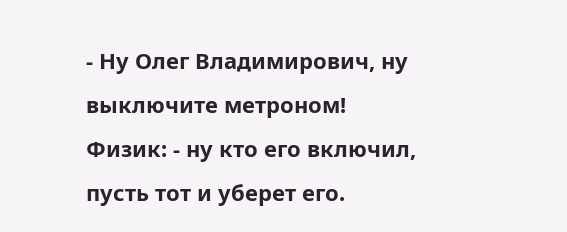- Ну Олег Владимирович, ну выключите метроном!
Физик: - ну кто его включил, пусть тот и уберет его.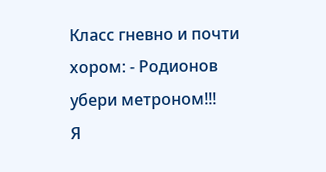Класс гневно и почти хором: - Родионов убери метроном!!!
Я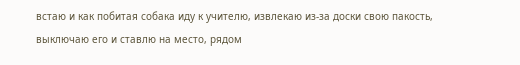встаю и как побитая собака иду к учителю, извлекаю из-за доски свою пакость, выключаю его и ставлю на место, рядом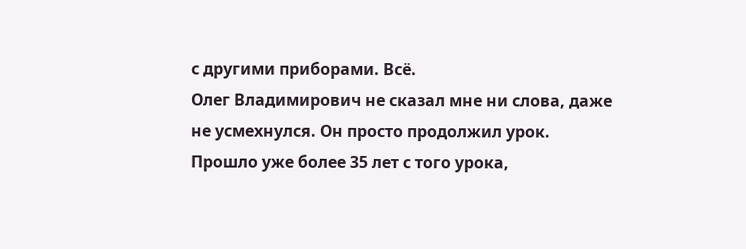с другими приборами. Всё.
Олег Владимирович не сказал мне ни слова, даже не усмехнулся. Он просто продолжил урок.
Прошло уже более 35 лет с того урока,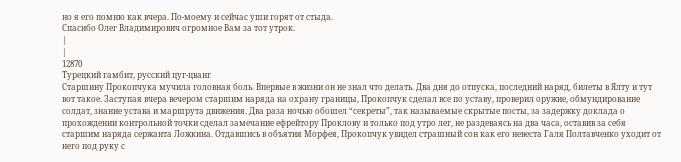но я его помню как вчера. По-моему и сейчас уши горят от стыда.
Спасибо Олег Владимирович огромное Вам за тот утрок.
|
|
12870
Турецкий гамбит, русский цуг-цванг
Старшину Прокопчука мучила головная боль. Впервые в жизни он не знал что делать. Два дня до отпуска, последний наряд, билеты в Ялту и тут вот такое. Заступая вчера вечером старшим наряда на охрану границы, Прокопчук сделал все по уставу, проверил оружие, обмундирование солдат, знание устава и маршрута движения. Два раза ночью обошел “секреты”, так называемые скрытые посты, за задержку доклада о прохождении контрольной точки сделал замечание ефрейтору Проклову и только под утро лег, не раздеваясь на два часа, оставив за себя старшим наряда сержанта Ложкина. Отдавшись в объятия Морфея, Прокопчук увидел страшный сон как его невеста Галя Полтавченко уходит от него под руку с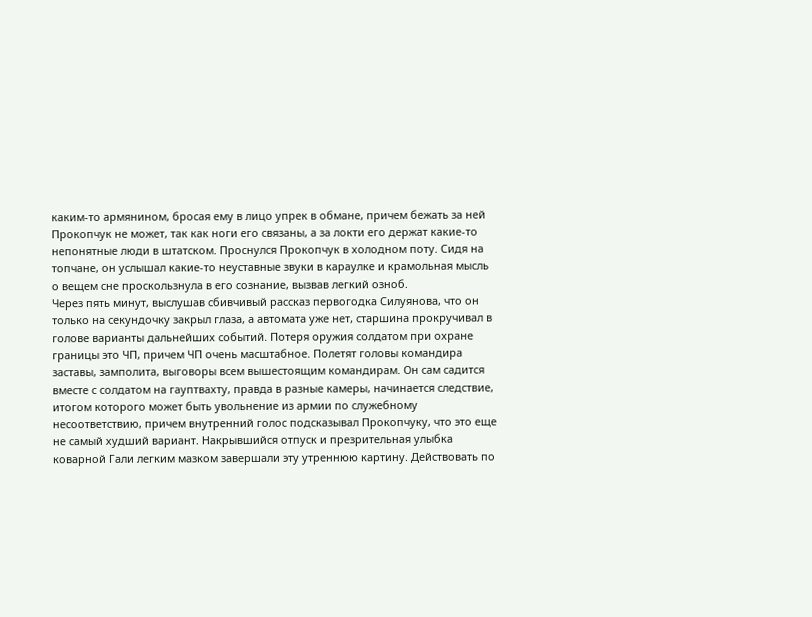каким-то армянином, бросая ему в лицо упрек в обмане, причем бежать за ней Прокопчук не может, так как ноги его связаны, а за локти его держат какие-то непонятные люди в штатском. Проснулся Прокопчук в холодном поту. Сидя на топчане, он услышал какие-то неуставные звуки в караулке и крамольная мысль о вещем сне проскользнула в его сознание, вызвав легкий озноб.
Через пять минут, выслушав сбивчивый рассказ первогодка Силуянова, что он только на секундочку закрыл глаза, а автомата уже нет, старшина прокручивал в голове варианты дальнейших событий. Потеря оружия солдатом при охране границы это ЧП, причем ЧП очень масштабное. Полетят головы командира заставы, замполита, выговоры всем вышестоящим командирам. Он сам садится вместе с солдатом на гауптвахту, правда в разные камеры, начинается следствие, итогом которого может быть увольнение из армии по служебному несоответствию, причем внутренний голос подсказывал Прокопчуку, что это еще не самый худший вариант. Накрывшийся отпуск и презрительная улыбка коварной Гали легким мазком завершали эту утреннюю картину. Действовать по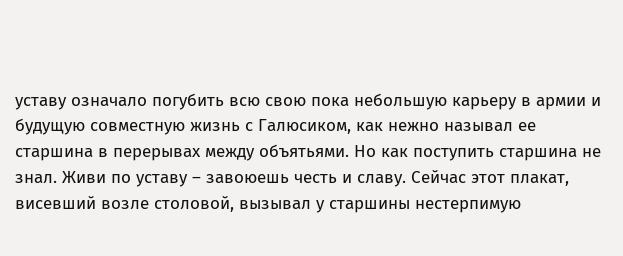уставу означало погубить всю свою пока небольшую карьеру в армии и будущую совместную жизнь с Галюсиком, как нежно называл ее старшина в перерывах между объятьями. Но как поступить старшина не знал. Живи по уставу – завоюешь честь и славу. Сейчас этот плакат, висевший возле столовой, вызывал у старшины нестерпимую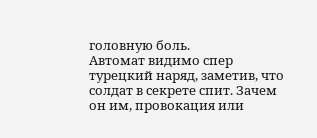головную боль.
Автомат видимо спер турецкий наряд, заметив, что солдат в секрете спит. Зачем он им, провокация или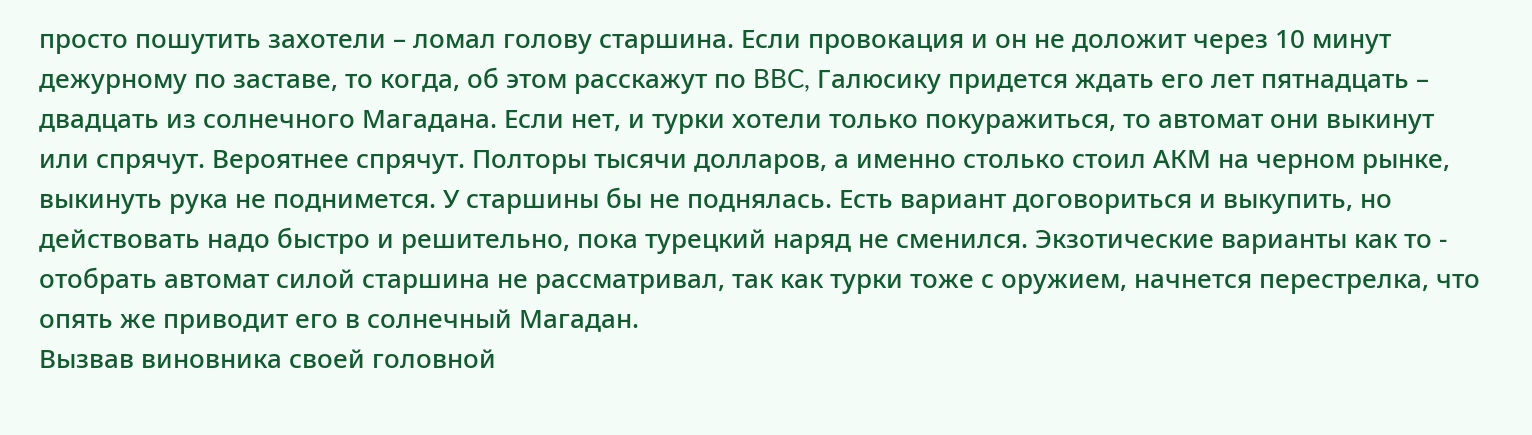просто пошутить захотели – ломал голову старшина. Если провокация и он не доложит через 10 минут дежурному по заставе, то когда, об этом расскажут по BBC, Галюсику придется ждать его лет пятнадцать – двадцать из солнечного Магадана. Если нет, и турки хотели только покуражиться, то автомат они выкинут или спрячут. Вероятнее спрячут. Полторы тысячи долларов, а именно столько стоил АКМ на черном рынке, выкинуть рука не поднимется. У старшины бы не поднялась. Есть вариант договориться и выкупить, но действовать надо быстро и решительно, пока турецкий наряд не сменился. Экзотические варианты как то - отобрать автомат силой старшина не рассматривал, так как турки тоже с оружием, начнется перестрелка, что опять же приводит его в солнечный Магадан.
Вызвав виновника своей головной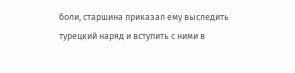боли, старшина приказал ему выследить турецкий наряд и вступить с ними в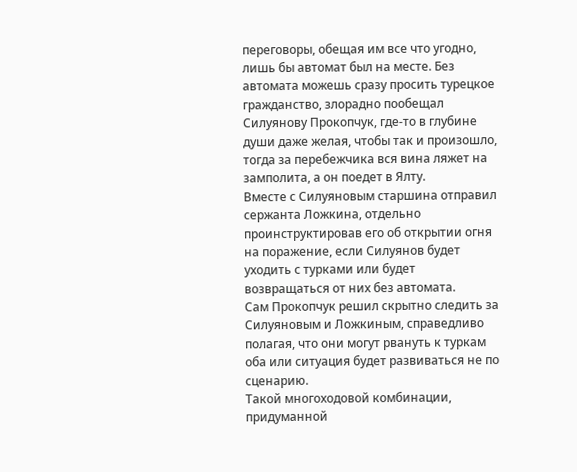переговоры, обещая им все что угодно, лишь бы автомат был на месте. Без автомата можешь сразу просить турецкое гражданство, злорадно пообещал Силуянову Прокопчук, где-то в глубине души даже желая, чтобы так и произошло, тогда за перебежчика вся вина ляжет на замполита, а он поедет в Ялту.
Вместе с Силуяновым старшина отправил сержанта Ложкина, отдельно проинструктировав его об открытии огня на поражение, если Силуянов будет уходить с турками или будет возвращаться от них без автомата.
Сам Прокопчук решил скрытно следить за Силуяновым и Ложкиным, справедливо полагая, что они могут рвануть к туркам оба или ситуация будет развиваться не по сценарию.
Такой многоходовой комбинации, придуманной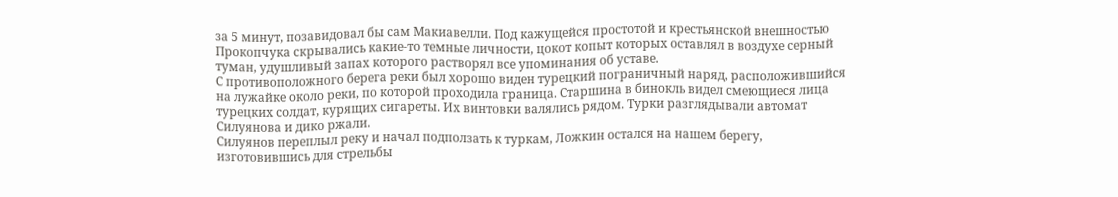за 5 минут, позавидовал бы сам Макиавелли. Под кажущейся простотой и крестьянской внешностью Прокопчука скрывались какие-то темные личности, цокот копыт которых оставлял в воздухе серный туман, удушливый запах которого растворял все упоминания об уставе.
С противоположного берега реки был хорошо виден турецкий пограничный наряд, расположившийся на лужайке около реки, по которой проходила граница. Старшина в бинокль видел смеющиеся лица турецких солдат, курящих сигареты. Их винтовки валялись рядом. Турки разглядывали автомат Силуянова и дико ржали.
Силуянов переплыл реку и начал подползать к туркам, Ложкин остался на нашем берегу, изготовившись для стрельбы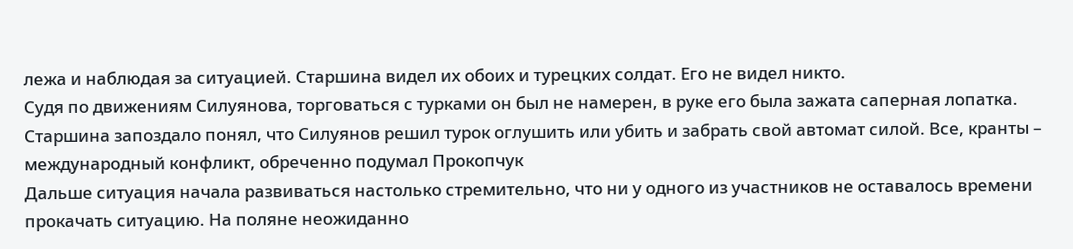лежа и наблюдая за ситуацией. Старшина видел их обоих и турецких солдат. Его не видел никто.
Судя по движениям Силуянова, торговаться с турками он был не намерен, в руке его была зажата саперная лопатка. Старшина запоздало понял, что Силуянов решил турок оглушить или убить и забрать свой автомат силой. Все, кранты – международный конфликт, обреченно подумал Прокопчук
Дальше ситуация начала развиваться настолько стремительно, что ни у одного из участников не оставалось времени прокачать ситуацию. На поляне неожиданно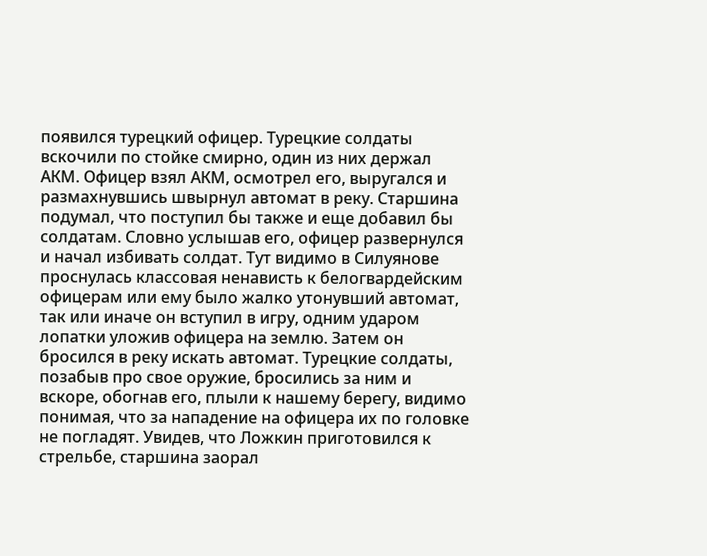появился турецкий офицер. Турецкие солдаты вскочили по стойке смирно, один из них держал АКМ. Офицер взял АКМ, осмотрел его, выругался и размахнувшись швырнул автомат в реку. Старшина подумал, что поступил бы также и еще добавил бы солдатам. Словно услышав его, офицер развернулся и начал избивать солдат. Тут видимо в Силуянове проснулась классовая ненависть к белогвардейским офицерам или ему было жалко утонувший автомат, так или иначе он вступил в игру, одним ударом лопатки уложив офицера на землю. Затем он бросился в реку искать автомат. Турецкие солдаты, позабыв про свое оружие, бросились за ним и вскоре, обогнав его, плыли к нашему берегу, видимо понимая, что за нападение на офицера их по головке не погладят. Увидев, что Ложкин приготовился к стрельбе, старшина заорал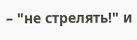– "не стрелять!" и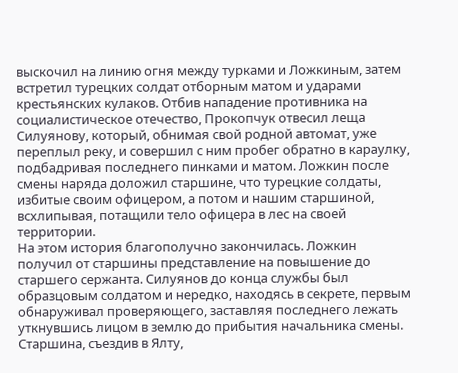выскочил на линию огня между турками и Ложкиным, затем встретил турецких солдат отборным матом и ударами крестьянских кулаков. Отбив нападение противника на социалистическое отечество, Прокопчук отвесил леща Силуянову, который, обнимая свой родной автомат, уже переплыл реку, и совершил с ним пробег обратно в караулку, подбадривая последнего пинками и матом. Ложкин после смены наряда доложил старшине, что турецкие солдаты, избитые своим офицером, а потом и нашим старшиной, всхлипывая, потащили тело офицера в лес на своей территории.
На этом история благополучно закончилась. Ложкин получил от старшины представление на повышение до старшего сержанта. Силуянов до конца службы был образцовым солдатом и нередко, находясь в секрете, первым обнаруживал проверяющего, заставляя последнего лежать уткнувшись лицом в землю до прибытия начальника смены. Старшина, съездив в Ялту,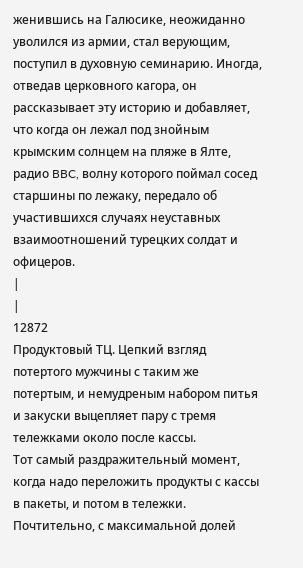женившись на Галюсике, неожиданно уволился из армии, стал верующим, поступил в духовную семинарию. Иногда, отведав церковного кагора, он рассказывает эту историю и добавляет, что когда он лежал под знойным крымским солнцем на пляже в Ялте, радио BBC, волну которого поймал сосед старшины по лежаку, передало об участившихся случаях неуставных взаимоотношений турецких солдат и офицеров.
|
|
12872
Продуктовый ТЦ. Цепкий взгляд потертого мужчины с таким же потертым, и немудреным набором питья и закуски выцепляет пару с тремя тележками около после кассы.
Тот самый раздражительный момент, когда надо переложить продукты с кассы в пакеты, и потом в тележки.
Почтительно, с максимальной долей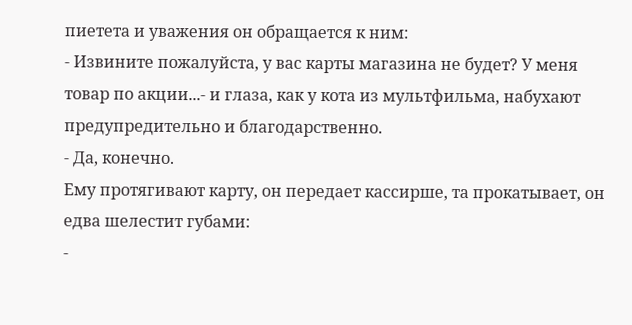пиетета и уважения он обращается к ним:
- Извините пожалуйста, у вас карты магазина не будет? У меня товар по акции...- и глаза, как у кота из мультфильма, набухают предупредительно и благодарственно.
- Да, конечно.
Ему протягивают карту, он передает кассирше, та прокатывает, он едва шелестит губами:
-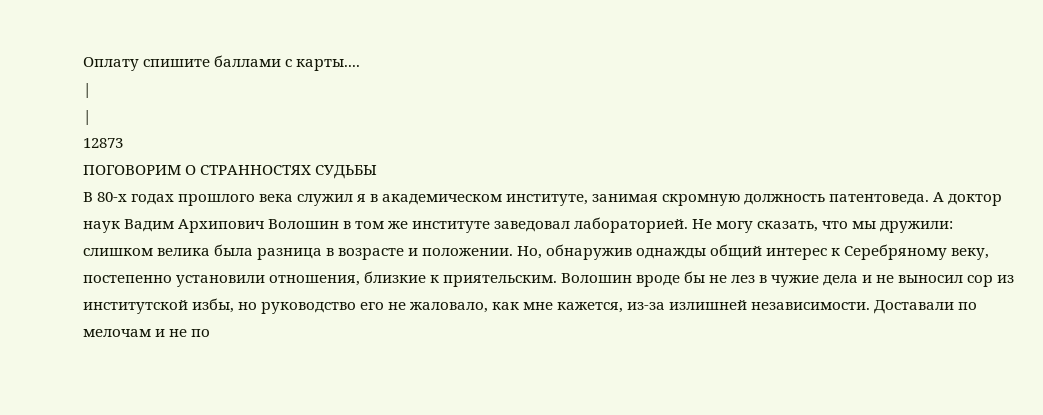Оплату спишите баллами с карты....
|
|
12873
ПОГОВОРИМ О СТРАННОСТЯХ СУДЬБЫ
В 80-х годах прошлого века служил я в академическом институте, занимая скромную должность патентоведа. А доктор наук Вадим Архипович Волошин в том же институте заведовал лабораторией. Не могу сказать, что мы дружили: слишком велика была разница в возрасте и положении. Но, обнаружив однажды общий интерес к Серебряному веку, постепенно установили отношения, близкие к приятельским. Волошин вроде бы не лез в чужие дела и не выносил сор из институтской избы, но руководство его не жаловало, как мне кажется, из-за излишней независимости. Доставали по мелочам и не по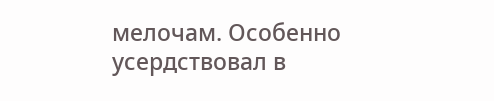мелочам. Особенно усердствовал в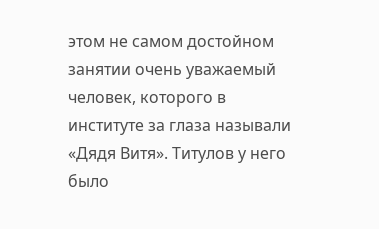этом не самом достойном занятии очень уважаемый человек, которого в институте за глаза называли «Дядя Витя». Титулов у него было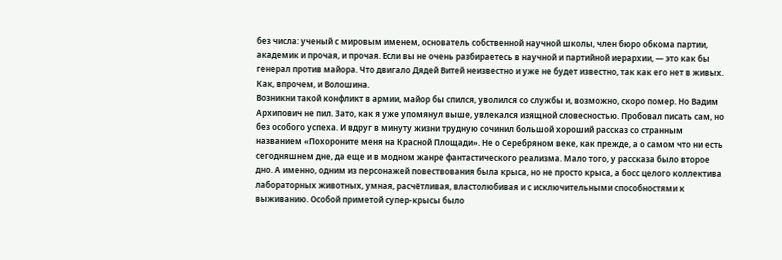без числа: ученый с мировым именем, основатель собственной научной школы, член бюро обкома партии, академик и прочая, и прочая. Если вы не очень разбираетесь в научной и партийной иерархии, — это как бы генерал против майора. Что двигало Дядей Витей неизвестно и уже не будет известно, так как его нет в живых. Как, впрочем, и Волошина.
Возникни такой конфликт в армии, майор бы спился, уволился со службы и, возможно, скоро помер. Но Вадим Архипович не пил. Зато, как я уже упомянул выше, увлекался изящной словесностью. Пробовал писать сам, но без особого успеха. И вдруг в минуту жизни трудную сочинил большой хороший рассказ со странным названием «Похороните меня на Красной Площади». Не о Серебряном веке, как прежде, а о самом что ни есть сегодняшнем дне, да еще и в модном жанре фантастического реализма. Мало того, у рассказа было второе дно. А именно, одним из персонажей повествования была крыса, но не просто крыса, а босс целого коллектива лабораторных животных, умная, расчётливая, властолюбивая и с исключительными способностями к выживанию. Особой приметой супер-крысы было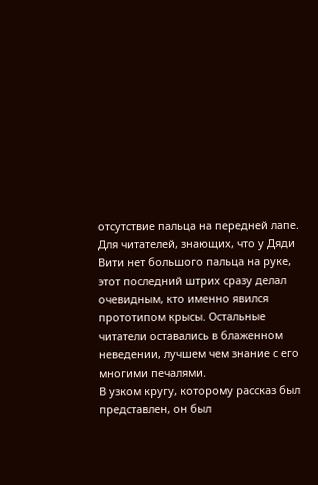отсутствие пальца на передней лапе. Для читателей, знающих, что у Дяди Вити нет большого пальца на руке, этот последний штрих сразу делал очевидным, кто именно явился прототипом крысы. Остальные читатели оставались в блаженном неведении, лучшем чем знание с его многими печалями.
В узком кругу, которому рассказ был представлен, он был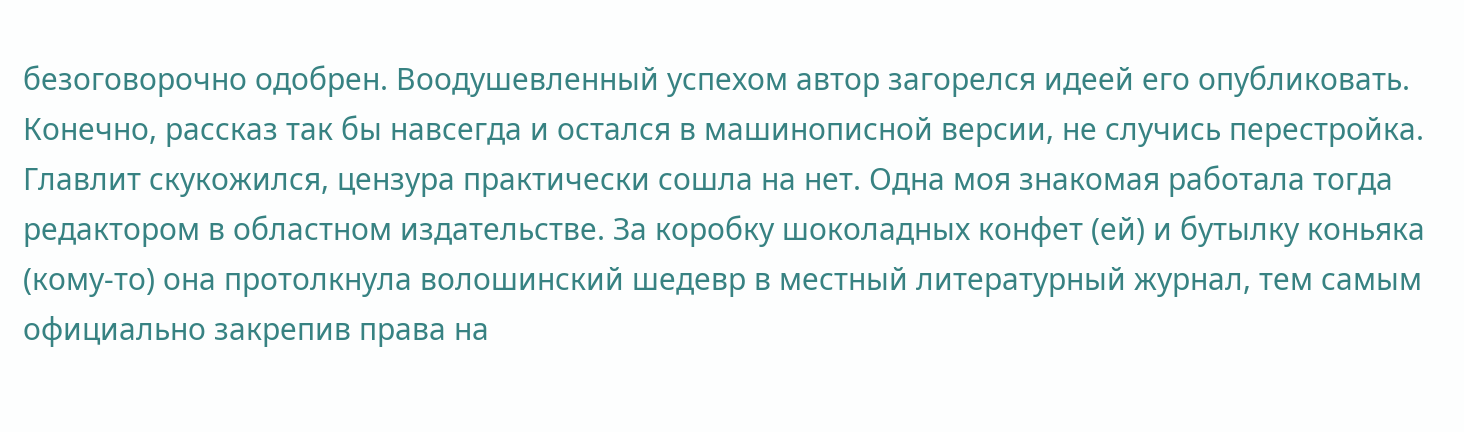безоговорочно одобрен. Воодушевленный успехом автор загорелся идеей его опубликовать. Конечно, рассказ так бы навсегда и остался в машинописной версии, не случись перестройка. Главлит скукожился, цензура практически сошла на нет. Одна моя знакомая работала тогда редактором в областном издательстве. За коробку шоколадных конфет (ей) и бутылку коньяка (кому-то) она протолкнула волошинский шедевр в местный литературный журнал, тем самым официально закрепив права на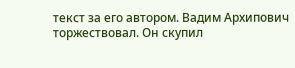текст за его автором. Вадим Архипович торжествовал. Он скупил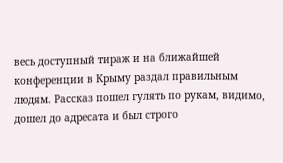весь доступный тираж и на ближайшей конференции в Крыму раздал правильным людям. Рассказ пошел гулять по рукам, видимо, дошел до адресата и был строго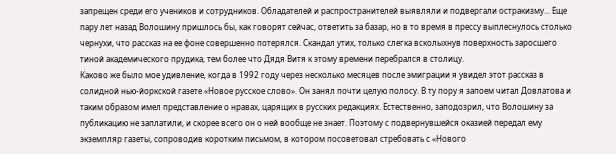запрещен среди его учеников и сотрудников. Обладателей и распространителей выявляли и подвергали остракизму… Еще пару лет назад Волошину пришлось бы, как говорят сейчас, ответить за базар, но в то время в прессу выплеснулось столько чернухи, что рассказ на ее фоне совершенно потерялся. Скандал утих, только слегка всколыхнув поверхность заросшего тиной академического прудика, тем более что Дядя Витя к этому времени перебрался в столицу.
Каково же было мое удивление, когда в 1992 году через несколько месяцев после эмиграции я увидел этот рассказ в солидной нью-йоркской газете «Новое русское слово». Он занял почти целую полосу. В ту пору я запоем читал Довлатова и таким образом имел представление о нравах, царящих в русских редакциях. Естественно, заподозрил, что Волошину за публикацию не заплатили, и скорее всего он о ней вообще не знает. Поэтому с подвернувшейся оказией передал ему экземпляр газеты, сопроводив коротким письмом, в котором посоветовал стребовать с «Нового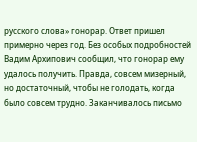русского слова» гонорар. Ответ пришел примерно через год. Без особых подробностей Вадим Архипович сообщил, что гонорар ему удалось получить. Правда, совсем мизерный, но достаточный, чтобы не голодать, когда было совсем трудно. Заканчивалось письмо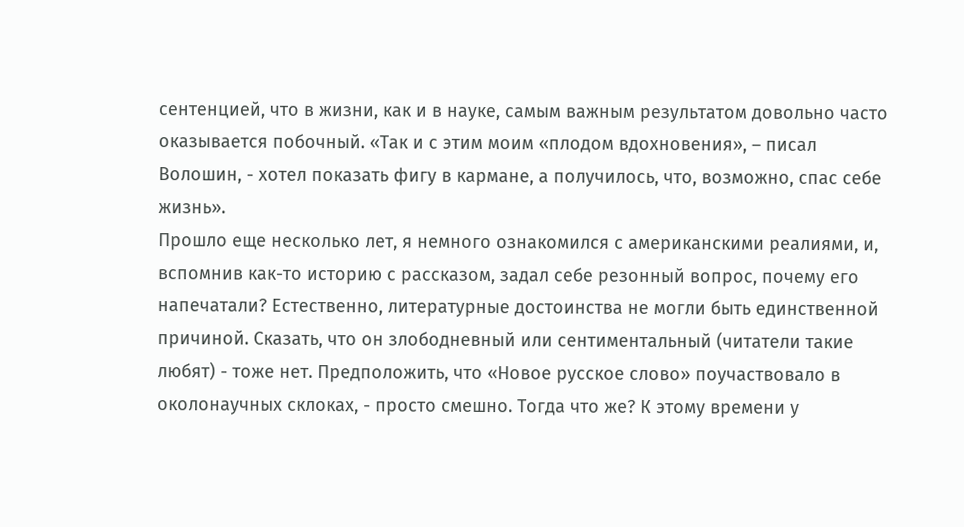сентенцией, что в жизни, как и в науке, самым важным результатом довольно часто оказывается побочный. «Так и с этим моим «плодом вдохновения», – писал Волошин, - хотел показать фигу в кармане, а получилось, что, возможно, спас себе жизнь».
Прошло еще несколько лет, я немного ознакомился с американскими реалиями, и, вспомнив как-то историю с рассказом, задал себе резонный вопрос, почему его напечатали? Естественно, литературные достоинства не могли быть единственной причиной. Сказать, что он злободневный или сентиментальный (читатели такие любят) - тоже нет. Предположить, что «Новое русское слово» поучаствовало в околонаучных склоках, - просто смешно. Тогда что же? К этому времени у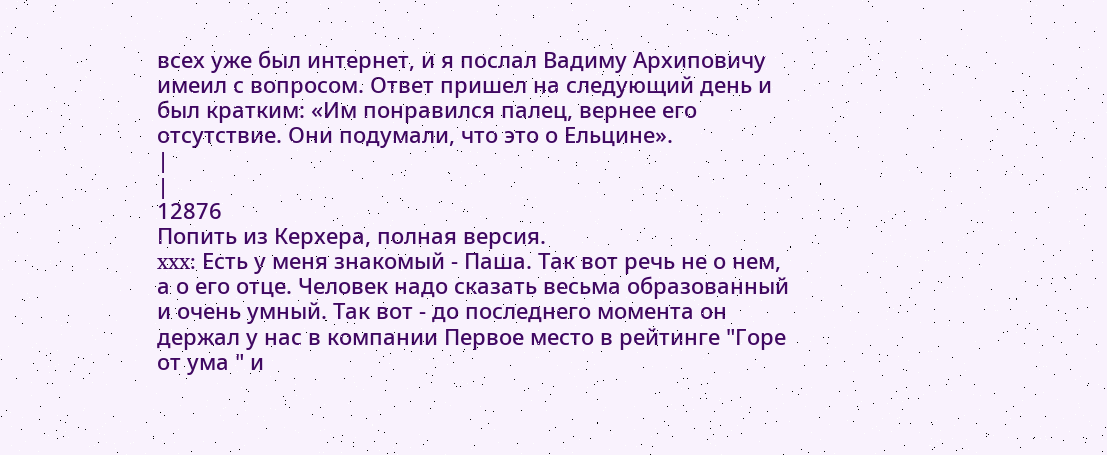всех уже был интернет, и я послал Вадиму Архиповичу имеил с вопросом. Ответ пришел на следующий день и был кратким: «Им понравился палец, вернее его отсутствие. Они подумали, что это о Ельцине».
|
|
12876
Попить из Керхера, полная версия.
xxx: Есть у меня знакомый - Паша. Так вот речь не о нем, а о его отце. Человек надо сказать весьма образованный и очень умный. Так вот - до последнего момента он держал у нас в компании Первое место в рейтинге "Горе от ума " и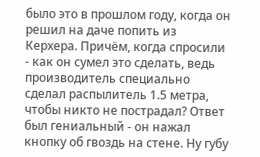было это в прошлом году, когда он решил на даче попить из Керхера. Причём, когда спросили - как он сумел это сделать, ведь производитель специально сделал распылитель 1.5 метра, чтобы никто не пострадал? Ответ был гениальный - он нажал кнопку об гвоздь на стене. Ну губу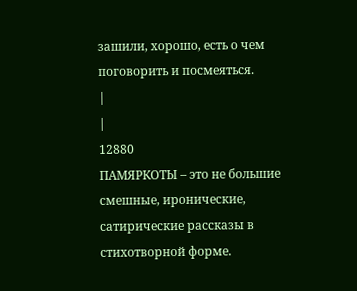зашили, хорошо, есть о чем поговорить и посмеяться.
|
|
12880
ПАМЯРКОТЫ – это не большие смешные, иронические, сатирические рассказы в стихотворной форме.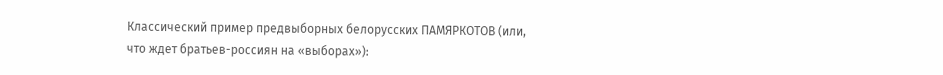Классический пример предвыборных белорусских ПАМЯРКОТОВ (или, что ждет братьев-россиян на «выборах»):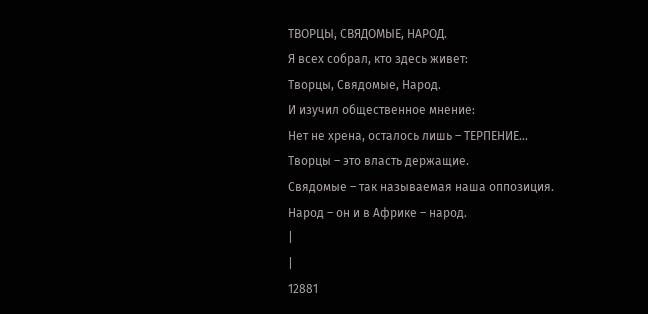ТВОРЦЫ, СВЯДОМЫЕ, НАРОД.
Я всех собрал, кто здесь живет:
Творцы, Свядомые, Народ.
И изучил общественное мнение:
Нет не хрена, осталось лишь – ТЕРПЕНИЕ…
Творцы – это власть держащие.
Свядомые – так называемая наша оппозиция.
Народ – он и в Африке – народ.
|
|
12881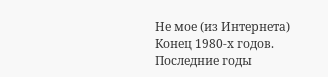Не мое (из Интернета)
Конец 1980-х годов. Последние годы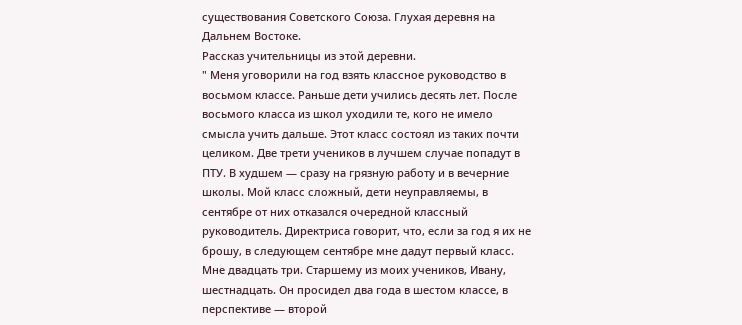существования Советского Союза. Глухая деревня на Дальнем Востоке.
Рассказ учительницы из этой деревни.
" Меня уговорили на год взять классное руководство в восьмом классе. Раньше дети учились десять лет. После восьмого класса из школ уходили те, кого не имело смысла учить дальше. Этот класс состоял из таких почти целиком. Две трети учеников в лучшем случае попадут в ПТУ. В худшем — сразу на грязную работу и в вечерние школы. Мой класс сложный, дети неуправляемы, в сентябре от них отказался очередной классный руководитель. Директриса говорит, что, если за год я их не брошу, в следующем сентябре мне дадут первый класс.
Мне двадцать три. Старшему из моих учеников, Ивану, шестнадцать. Он просидел два года в шестом классе, в перспективе — второй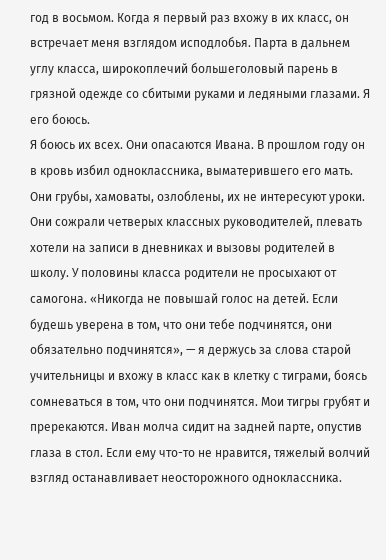год в восьмом. Когда я первый раз вхожу в их класс, он встречает меня взглядом исподлобья. Парта в дальнем углу класса, широкоплечий большеголовый парень в грязной одежде со сбитыми руками и ледяными глазами. Я его боюсь.
Я боюсь их всех. Они опасаются Ивана. В прошлом году он в кровь избил одноклассника, выматерившего его мать. Они грубы, хамоваты, озлоблены, их не интересуют уроки. Они сожрали четверых классных руководителей, плевать хотели на записи в дневниках и вызовы родителей в школу. У половины класса родители не просыхают от самогона. «Никогда не повышай голос на детей. Если будешь уверена в том, что они тебе подчинятся, они обязательно подчинятся», — я держусь за слова старой учительницы и вхожу в класс как в клетку с тиграми, боясь сомневаться в том, что они подчинятся. Мои тигры грубят и пререкаются. Иван молча сидит на задней парте, опустив глаза в стол. Если ему что-то не нравится, тяжелый волчий взгляд останавливает неосторожного одноклассника.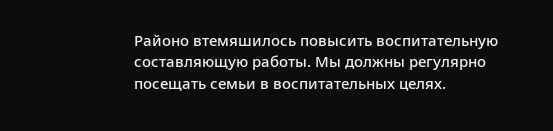Районо втемяшилось повысить воспитательную составляющую работы. Мы должны регулярно посещать семьи в воспитательных целях.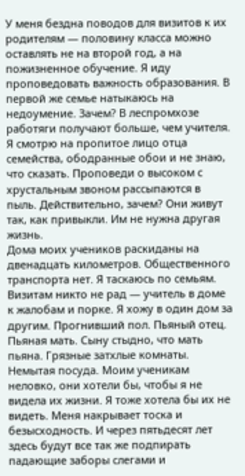У меня бездна поводов для визитов к их родителям — половину класса можно оставлять не на второй год, а на пожизненное обучение. Я иду проповедовать важность образования. В первой же семье натыкаюсь на недоумение. Зачем? В леспромхозе работяги получают больше, чем учителя. Я смотрю на пропитое лицо отца семейства, ободранные обои и не знаю, что сказать. Проповеди о высоком с хрустальным звоном рассыпаются в пыль. Действительно, зачем? Они живут так, как привыкли. Им не нужна другая жизнь.
Дома моих учеников раскиданы на двенадцать километров. Общественного транспорта нет. Я таскаюсь по семьям. Визитам никто не рад — учитель в доме к жалобам и порке. Я хожу в один дом за другим. Прогнивший пол. Пьяный отец. Пьяная мать. Сыну стыдно, что мать пьяна. Грязные затхлые комнаты. Немытая посуда. Моим ученикам неловко, они хотели бы, чтобы я не видела их жизни. Я тоже хотела бы их не видеть. Меня накрывает тоска и безысходность. И через пятьдесят лет здесь будут все так же подпирать падающие заборы слегами и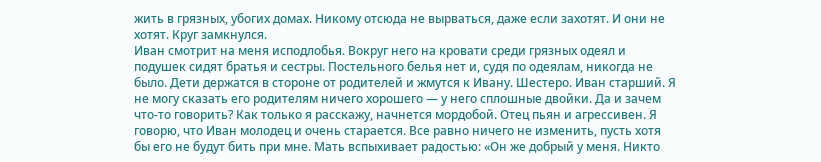жить в грязных, убогих домах. Никому отсюда не вырваться, даже если захотят. И они не хотят. Круг замкнулся.
Иван смотрит на меня исподлобья. Вокруг него на кровати среди грязных одеял и подушек сидят братья и сестры. Постельного белья нет и, судя по одеялам, никогда не было. Дети держатся в стороне от родителей и жмутся к Ивану. Шестеро. Иван старший. Я не могу сказать его родителям ничего хорошего — у него сплошные двойки. Да и зачем что-то говорить? Как только я расскажу, начнется мордобой. Отец пьян и агрессивен. Я говорю, что Иван молодец и очень старается. Все равно ничего не изменить, пусть хотя бы его не будут бить при мне. Мать вспыхивает радостью: «Он же добрый у меня. Никто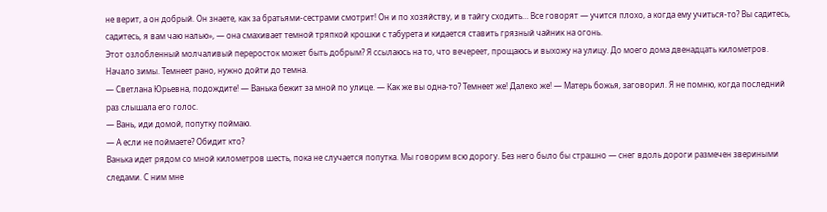не верит, а он добрый. Он знаете, как за братьями-сестрами смотрит! Он и по хозяйству, и в тайгу сходить… Все говорят — учится плохо, а когда ему учиться-то? Вы садитесь, садитесь, я вам чаю налью», — она смахивает темной тряпкой крошки с табурета и кидается ставить грязный чайник на огонь.
Этот озлобленный молчаливый переросток может быть добрым? Я ссылаюсь на то, что вечереет, прощаюсь и выхожу на улицу. До моего дома двенадцать километров. Начало зимы. Темнеет рано, нужно дойти до темна.
— Светлана Юрьевна, подождите! — Ванька бежит за мной по улице. — Как же вы одна-то? Темнеет же! Далеко же! — Матерь божья, заговорил. Я не помню, когда последний раз слышала его голос.
— Вань, иди домой, попутку поймаю.
— А если не поймаете? Обидит кто?
Ванька идет рядом со мной километров шесть, пока не случается попутка. Мы говорим всю дорогу. Без него было бы страшно — снег вдоль дороги размечен звериными следами. С ним мне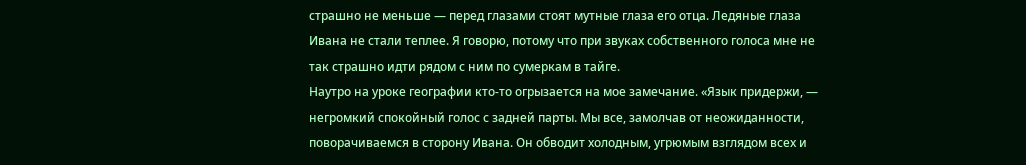страшно не меньше — перед глазами стоят мутные глаза его отца. Ледяные глаза Ивана не стали теплее. Я говорю, потому что при звуках собственного голоса мне не так страшно идти рядом с ним по сумеркам в тайге.
Наутро на уроке географии кто-то огрызается на мое замечание. «Язык придержи, — негромкий спокойный голос с задней парты. Мы все, замолчав от неожиданности, поворачиваемся в сторону Ивана. Он обводит холодным, угрюмым взглядом всех и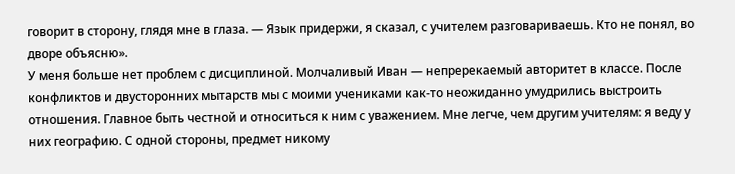говорит в сторону, глядя мне в глаза. — Язык придержи, я сказал, с учителем разговариваешь. Кто не понял, во дворе объясню».
У меня больше нет проблем с дисциплиной. Молчаливый Иван — непререкаемый авторитет в классе. После конфликтов и двусторонних мытарств мы с моими учениками как-то неожиданно умудрились выстроить отношения. Главное быть честной и относиться к ним с уважением. Мне легче, чем другим учителям: я веду у них географию. С одной стороны, предмет никому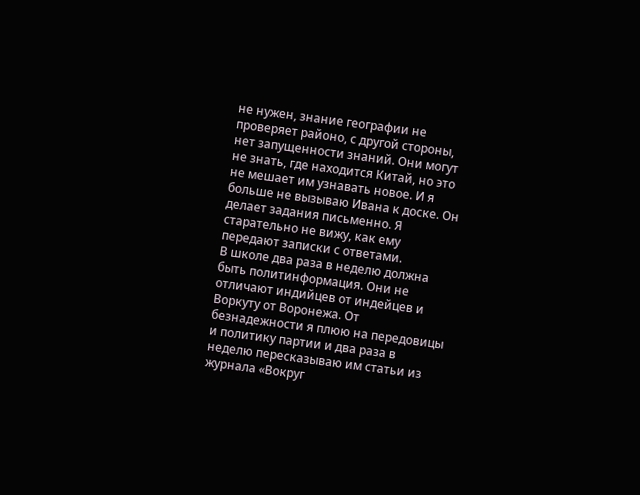не нужен, знание географии не проверяет районо, с другой стороны, нет запущенности знаний. Они могут не знать, где находится Китай, но это не мешает им узнавать новое. И я больше не вызываю Ивана к доске. Он делает задания письменно. Я старательно не вижу, как ему передают записки с ответами.
В школе два раза в неделю должна быть политинформация. Они не отличают индийцев от индейцев и Воркуту от Воронежа. От безнадежности я плюю на передовицы и политику партии и два раза в неделю пересказываю им статьи из журнала «Вокруг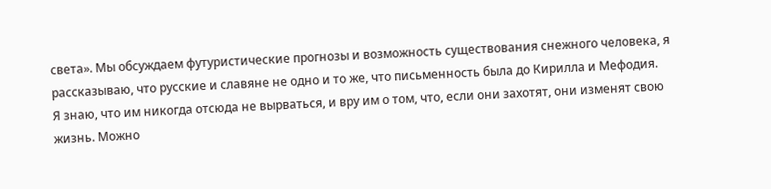света». Мы обсуждаем футуристические прогнозы и возможность существования снежного человека, я рассказываю, что русские и славяне не одно и то же, что письменность была до Кирилла и Мефодия.
Я знаю, что им никогда отсюда не вырваться, и вру им о том, что, если они захотят, они изменят свою жизнь. Можно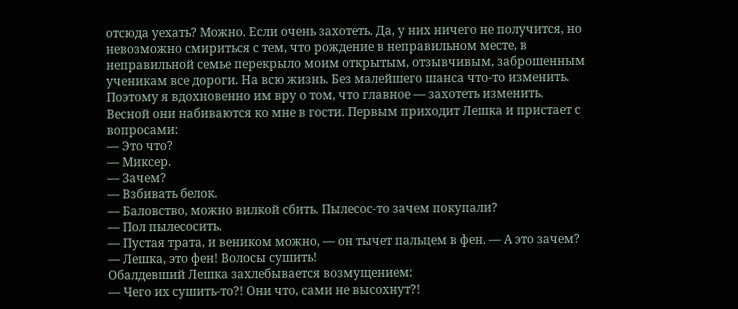отсюда уехать? Можно. Если очень захотеть. Да, у них ничего не получится, но невозможно смириться с тем, что рождение в неправильном месте, в неправильной семье перекрыло моим открытым, отзывчивым, заброшенным ученикам все дороги. На всю жизнь. Без малейшего шанса что-то изменить. Поэтому я вдохновенно им вру о том, что главное — захотеть изменить.
Весной они набиваются ко мне в гости. Первым приходит Лешка и пристает с вопросами:
— Это что?
— Миксер.
— Зачем?
— Взбивать белок.
— Баловство, можно вилкой сбить. Пылесос-то зачем покупали?
— Пол пылесосить.
— Пустая трата, и веником можно, — он тычет пальцем в фен. — А это зачем?
— Лешка, это фен! Волосы сушить!
Обалдевший Лешка захлебывается возмущением:
— Чего их сушить-то?! Они что, сами не высохнут?!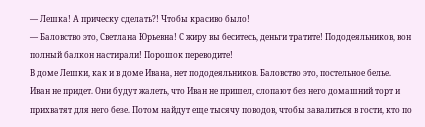— Лешка! А прическу сделать?! Чтобы красиво было!
— Баловство это, Светлана Юрьевна! С жиру вы беситесь, деньги тратите! Пододеяльников, вон полный балкон настирали! Порошок переводите!
В доме Лешки, как и в доме Ивана, нет пододеяльников. Баловство это, постельное белье.
Иван не придет. Они будут жалеть, что Иван не пришел, слопают без него домашний торт и прихватят для него безе. Потом найдут еще тысячу поводов, чтобы завалиться в гости, кто по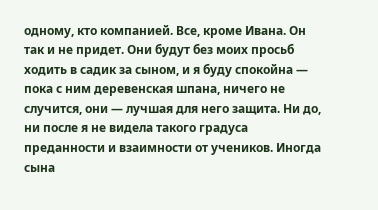одному, кто компанией. Все, кроме Ивана. Он так и не придет. Они будут без моих просьб ходить в садик за сыном, и я буду спокойна — пока с ним деревенская шпана, ничего не случится, они — лучшая для него защита. Ни до, ни после я не видела такого градуса преданности и взаимности от учеников. Иногда сына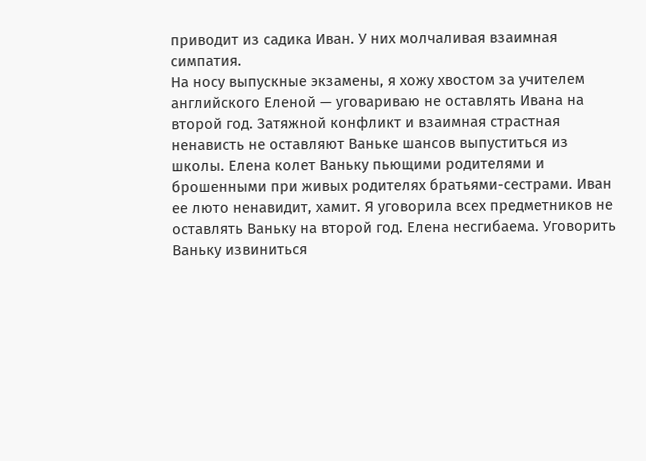приводит из садика Иван. У них молчаливая взаимная симпатия.
На носу выпускные экзамены, я хожу хвостом за учителем английского Еленой — уговариваю не оставлять Ивана на второй год. Затяжной конфликт и взаимная страстная ненависть не оставляют Ваньке шансов выпуститься из школы. Елена колет Ваньку пьющими родителями и брошенными при живых родителях братьями-сестрами. Иван ее люто ненавидит, хамит. Я уговорила всех предметников не оставлять Ваньку на второй год. Елена несгибаема. Уговорить Ваньку извиниться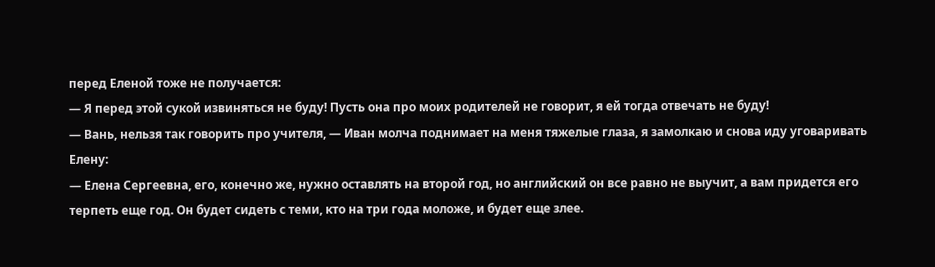перед Еленой тоже не получается:
— Я перед этой сукой извиняться не буду! Пусть она про моих родителей не говорит, я ей тогда отвечать не буду!
— Вань, нельзя так говорить про учителя, — Иван молча поднимает на меня тяжелые глаза, я замолкаю и снова иду уговаривать Елену:
— Елена Сергеевна, его, конечно же, нужно оставлять на второй год, но английский он все равно не выучит, а вам придется его терпеть еще год. Он будет сидеть с теми, кто на три года моложе, и будет еще злее.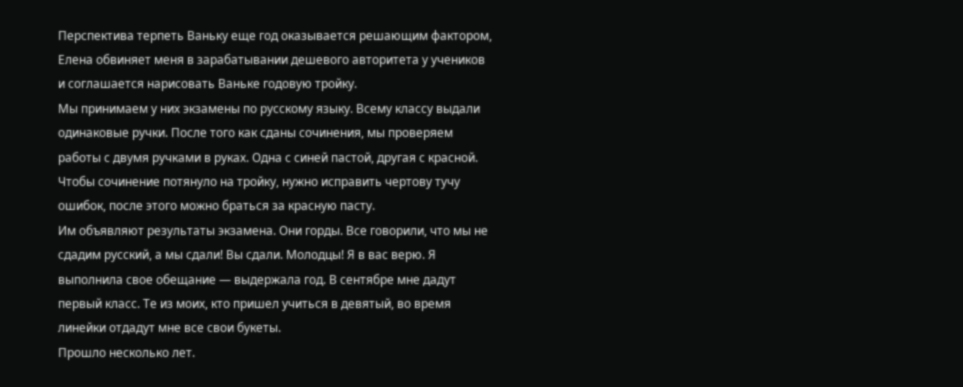Перспектива терпеть Ваньку еще год оказывается решающим фактором, Елена обвиняет меня в зарабатывании дешевого авторитета у учеников и соглашается нарисовать Ваньке годовую тройку.
Мы принимаем у них экзамены по русскому языку. Всему классу выдали одинаковые ручки. После того как сданы сочинения, мы проверяем работы с двумя ручками в руках. Одна с синей пастой, другая с красной. Чтобы сочинение потянуло на тройку, нужно исправить чертову тучу ошибок, после этого можно браться за красную пасту.
Им объявляют результаты экзамена. Они горды. Все говорили, что мы не сдадим русский, а мы сдали! Вы сдали. Молодцы! Я в вас верю. Я выполнила свое обещание — выдержала год. В сентябре мне дадут первый класс. Те из моих, кто пришел учиться в девятый, во время линейки отдадут мне все свои букеты.
Прошло несколько лет.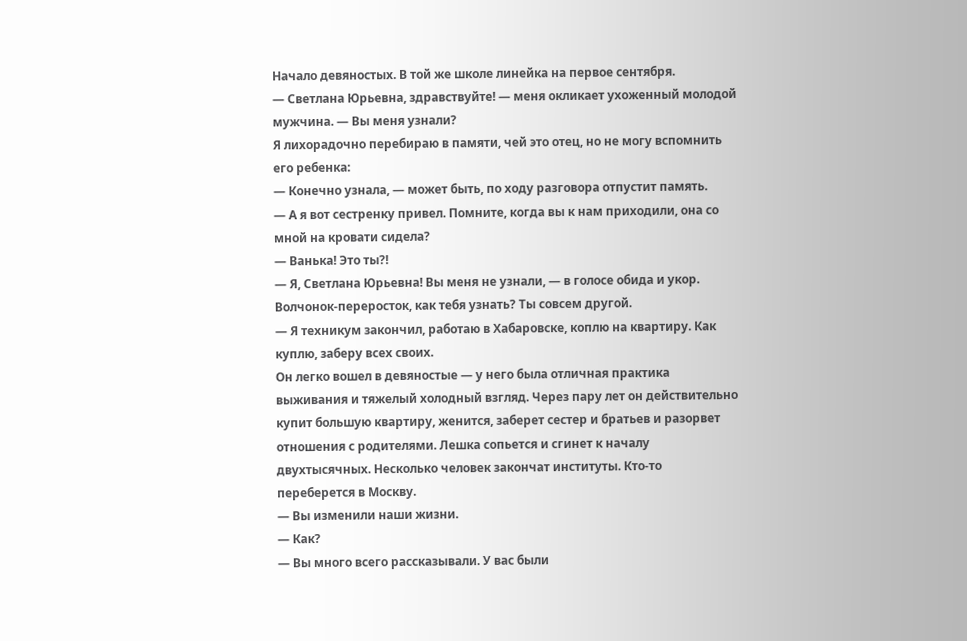Начало девяностых. В той же школе линейка на первое сентября.
— Светлана Юрьевна, здравствуйте! — меня окликает ухоженный молодой мужчина. — Вы меня узнали?
Я лихорадочно перебираю в памяти, чей это отец, но не могу вспомнить его ребенка:
— Конечно узнала, — может быть, по ходу разговора отпустит память.
— А я вот сестренку привел. Помните, когда вы к нам приходили, она со мной на кровати сидела?
— Ванька! Это ты?!
— Я, Светлана Юрьевна! Вы меня не узнали, — в голосе обида и укор. Волчонок-переросток, как тебя узнать? Ты совсем другой.
— Я техникум закончил, работаю в Хабаровске, коплю на квартиру. Как куплю, заберу всех своих.
Он легко вошел в девяностые — у него была отличная практика выживания и тяжелый холодный взгляд. Через пару лет он действительно купит большую квартиру, женится, заберет сестер и братьев и разорвет отношения с родителями. Лешка сопьется и сгинет к началу двухтысячных. Несколько человек закончат институты. Кто-то переберется в Москву.
— Вы изменили наши жизни.
— Как?
— Вы много всего рассказывали. У вас были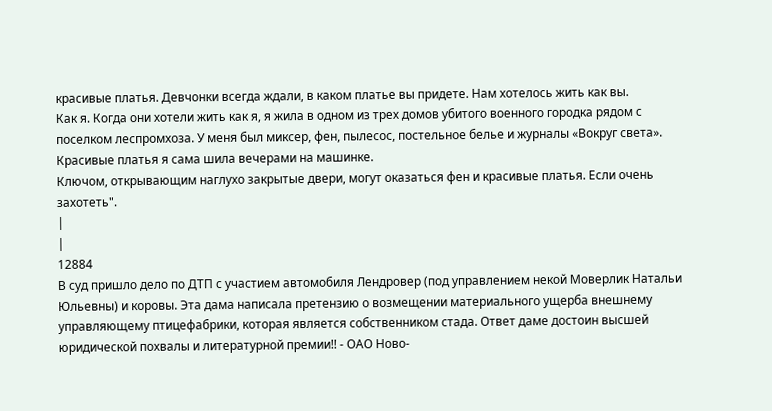красивые платья. Девчонки всегда ждали, в каком платье вы придете. Нам хотелось жить как вы.
Как я. Когда они хотели жить как я, я жила в одном из трех домов убитого военного городка рядом с поселком леспромхоза. У меня был миксер, фен, пылесос, постельное белье и журналы «Вокруг света». Красивые платья я сама шила вечерами на машинке.
Ключом, открывающим наглухо закрытые двери, могут оказаться фен и красивые платья. Если очень захотеть".
|
|
12884
В суд пришло дело по ДТП с участием автомобиля Лендровер (под управлением некой Моверлик Натальи Юльевны) и коровы. Эта дама написала претензию о возмещении материального ущерба внешнему управляющему птицефабрики, которая является собственником стада. Ответ даме достоин высшей юридической похвалы и литературной премии!! - ОАО Ново-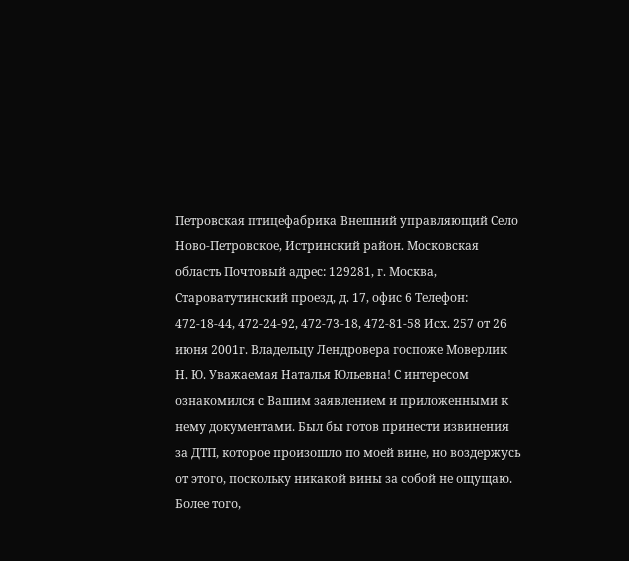Петровская птицефабрика Внешний управляющий Село Ново-Петровское, Истринский район. Московская область Почтовый адрес: 129281, г. Москва, Староватутинский проезд, д. 17, офис 6 Телефон: 472-18-44, 472-24-92, 472-73-18, 472-81-58 Исх. 257 от 26 июня 2001г. Владельцу Лендровера госпоже Моверлик Н. Ю. Уважаемая Наталья Юльевна! С интересом ознакомился с Вашим заявлением и приложенными к нему документами. Был бы готов принести извинения за ДТП, которое произошло по моей вине, но воздержусь от этого, поскольку никакой вины за собой не ощущаю. Более того,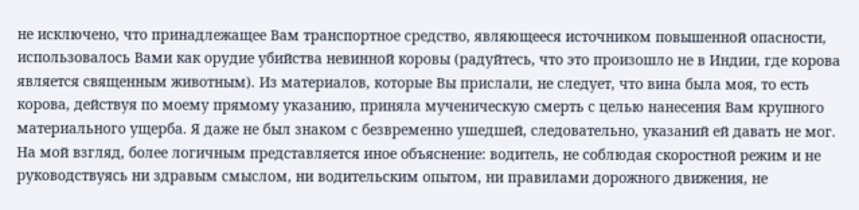не исключено, что принадлежащее Вам транспортное средство, являющееся источником повышенной опасности, использовалось Вами как орудие убийства невинной коровы (радуйтесь, что это произошло не в Индии, где корова является священным животным). Из материалов, которые Вы прислали, не следует, что вина была моя, то есть корова, действуя по моему прямому указанию, приняла мученическую смерть с целью нанесения Вам крупного материального ущерба. Я даже не был знаком с безвременно ушедшей, следовательно, указаний ей давать не мог. На мой взгляд, более логичным представляется иное объяснение: водитель, не соблюдая скоростной режим и не руководствуясь ни здравым смыслом, ни водительским опытом, ни правилами дорожного движения, не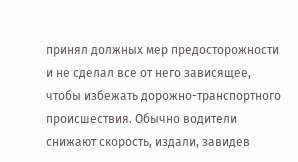принял должных мер предосторожности и не сделал все от него зависящее, чтобы избежать дорожно-транспортного происшествия. Обычно водители снижают скорость, издали, завидев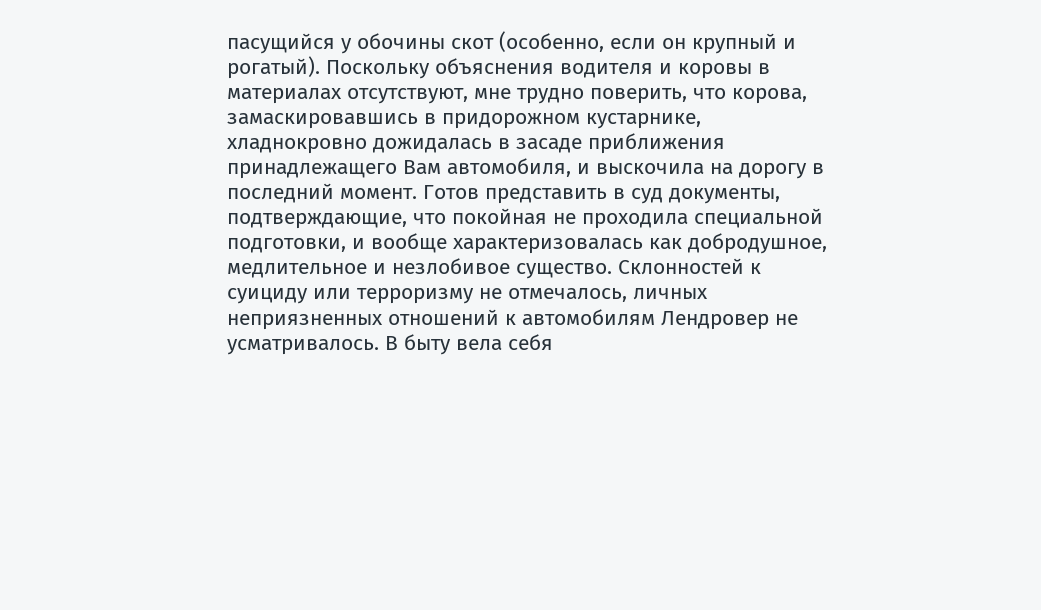пасущийся у обочины скот (особенно, если он крупный и рогатый). Поскольку объяснения водителя и коровы в материалах отсутствуют, мне трудно поверить, что корова, замаскировавшись в придорожном кустарнике, хладнокровно дожидалась в засаде приближения принадлежащего Вам автомобиля, и выскочила на дорогу в последний момент. Готов представить в суд документы, подтверждающие, что покойная не проходила специальной подготовки, и вообще характеризовалась как добродушное, медлительное и незлобивое существо. Склонностей к суициду или терроризму не отмечалось, личных неприязненных отношений к автомобилям Лендровер не усматривалось. В быту вела себя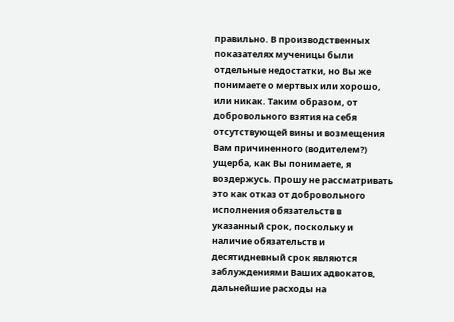правильно. В производственных показателях мученицы были отдельные недостатки, но Вы же понимаете о мертвых или хорошо, или никак. Таким образом, от добровольного взятия на себя отсутствующей вины и возмещения Вам причиненного (водителем?) ущерба, как Вы понимаете, я воздержусь. Прошу не рассматривать это как отказ от добровольного исполнения обязательств в указанный срок, поскольку и наличие обязательств и десятидневный срок являются заблуждениями Ваших адвокатов, дальнейшие расходы на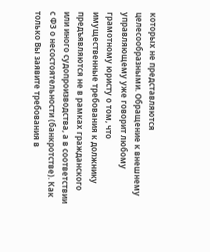которых не представляются целесообразными. Обращение к внешнему управляющему уже говорит любому грамотному юристу о том, что имущественные требования к должнику предъявляются не в рамках гражданского или иного судопроизводства, а в соответствии с ФЗ о несостоятельности (банкротстве). Как только Вы заявите требования в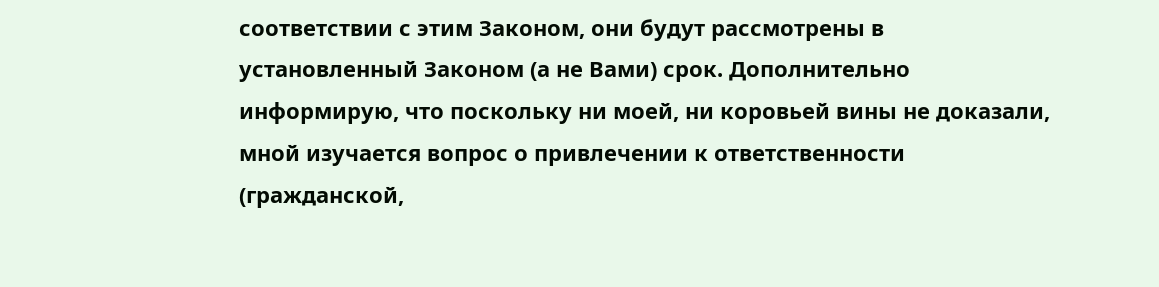соответствии с этим Законом, они будут рассмотрены в установленный Законом (а не Вами) срок. Дополнительно информирую, что поскольку ни моей, ни коровьей вины не доказали, мной изучается вопрос о привлечении к ответственности (гражданской,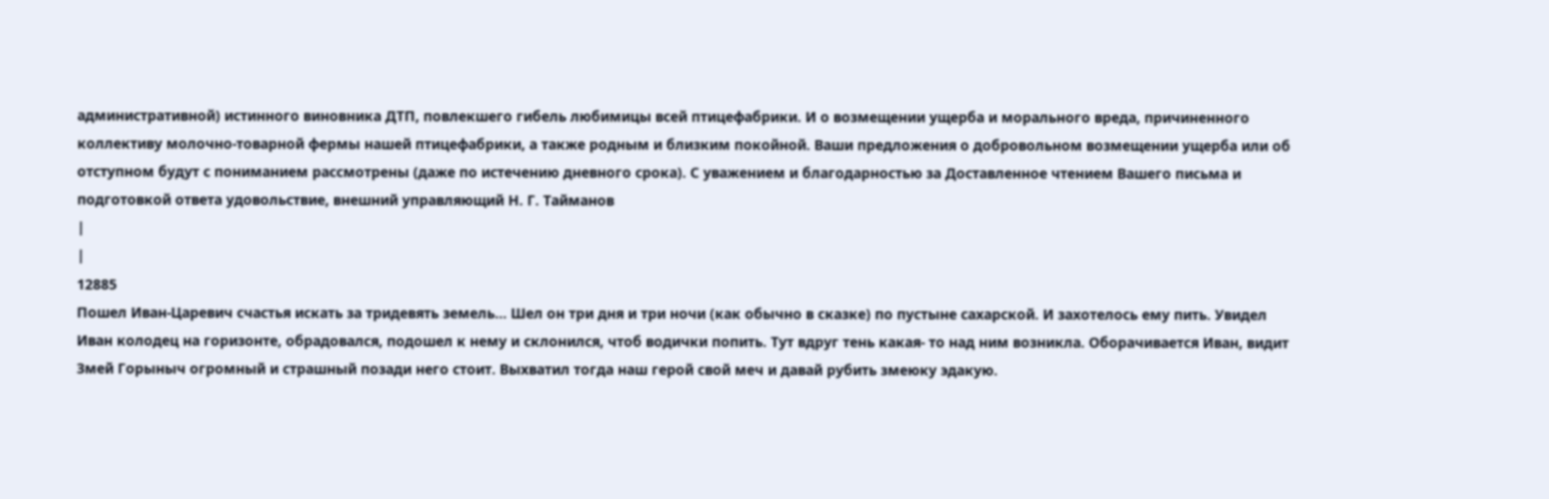административной) истинного виновника ДТП, повлекшего гибель любимицы всей птицефабрики. И о возмещении ущерба и морального вреда, причиненного коллективу молочно-товарной фермы нашей птицефабрики, а также родным и близким покойной. Ваши предложения о добровольном возмещении ущерба или об отступном будут с пониманием рассмотрены (даже по истечению дневного срока). С уважением и благодарностью за Доставленное чтением Вашего письма и подготовкой ответа удовольствие, внешний управляющий Н. Г. Тайманов
|
|
12885
Пошел Иван-Царевич счастья искать за тридевять земель... Шел он три дня и три ночи (как обычно в сказке) по пустыне сахарской. И захотелось ему пить. Увидел Иван колодец на горизонте, обрадовался, подошел к нему и склонился, чтоб водички попить. Тут вдруг тень какая- то над ним возникла. Оборачивается Иван, видит Змей Горыныч огромный и страшный позади него стоит. Выхватил тогда наш герой свой меч и давай рубить змеюку эдакую.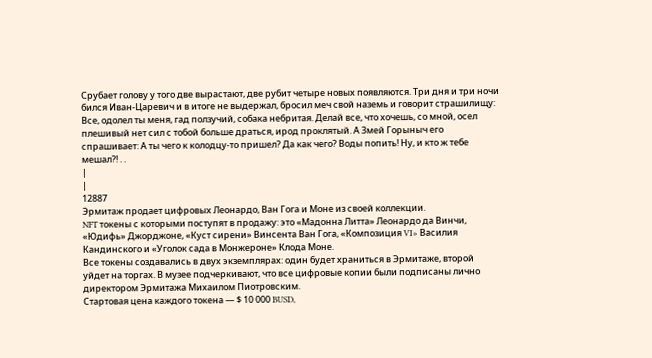Срубает голову у того две вырастают, две рубит четыре новых появляются. Три дня и три ночи бился Иван-Царевич и в итоге не выдержал, бросил меч свой наземь и говорит страшилищу: Все, одолел ты меня, гад ползучий, собака небритая. Делай все, что хочешь, со мной, осел плешивый нет сил с тобой больше драться, ирод проклятый. А Змей Горыныч его спрашивает: А ты чего к колодцу-то пришел? Да как чего? Воды попить! Ну, и кто ж тебе мешал?! . .
|
|
12887
Эрмитаж продает цифровых Леонардо, Ван Гога и Моне из своей коллекции.
NFT токены с которыми поступят в продажу: это «Мадонна Литта» Леонардо да Винчи, «Юдифь» Джорджоне, «Куст сирени» Винсента Ван Гога, «Композиция VI» Василия Кандинского и «Уголок сада в Монжероне» Клода Моне.
Все токены создавались в двух экземплярах: один будет храниться в Эрмитаже, второй уйдет на торгах. В музее подчеркивают, что все цифровые копии были подписаны лично директором Эрмитажа Михаилом Пиотровским.
Стартовая цена каждого токена — $ 10 000 BUSD,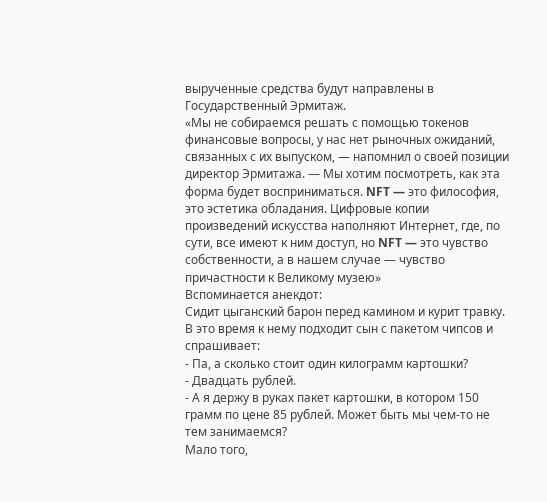вырученные средства будут направлены в Государственный Эрмитаж.
«Мы не собираемся решать с помощью токенов финансовые вопросы, у нас нет рыночных ожиданий, связанных с их выпуском, — напомнил о своей позиции директор Эрмитажа. — Мы хотим посмотреть, как эта форма будет восприниматься. NFT — это философия, это эстетика обладания. Цифровые копии произведений искусства наполняют Интернет, где, по сути, все имеют к ним доступ, но NFT — это чувство собственности, а в нашем случае — чувство причастности к Великому музею»
Вспоминается анекдот:
Сидит цыганский барон перед камином и курит травку. В это время к нему подходит сын с пакетом чипсов и спрашивает:
- Па, а сколько стоит один килограмм картошки?
- Двадцать рублей.
- А я держу в руках пакет картошки, в котором 150 грамм по цене 85 рублей. Может быть мы чем-то не тем занимаемся?
Мало того,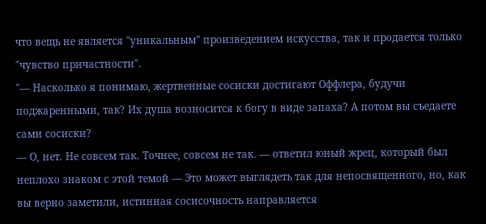что вещь не является "уникальным" произведением искусства, так и продается только "чувство причастности".
"— Насколько я понимаю, жертвенные сосиски достигают Оффлера, будучи поджаренными, так? Их душа возносится к богу в виде запаха? А потом вы съедаете сами сосиски?
— О, нет. Не совсем так. Точнее, совсем не так. — ответил юный жрец, который был неплохо знаком с этой темой — Это может выглядеть так для непосвященного, но, как вы верно заметили, истинная сосисочность направляется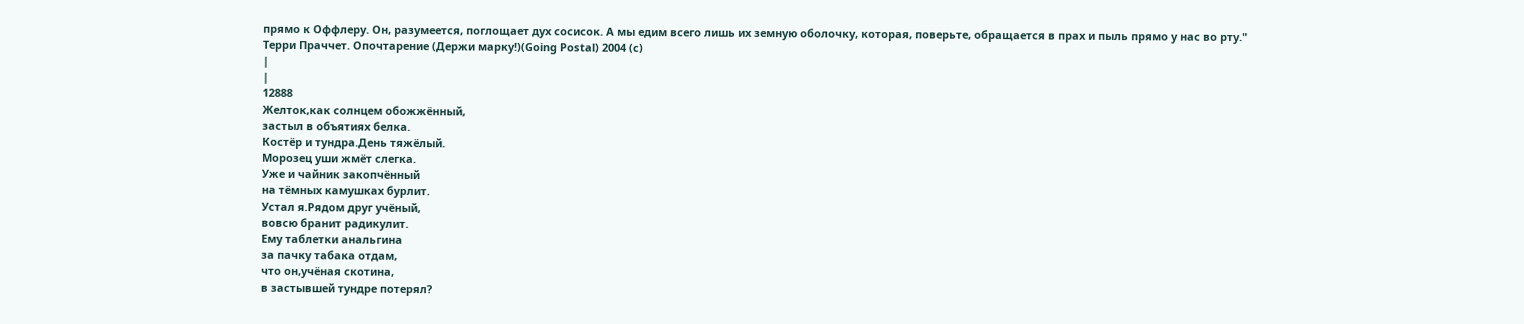прямо к Оффлеру. Он, разумеется, поглощает дух сосисок. А мы едим всего лишь их земную оболочку, которая, поверьте, обращается в прах и пыль прямо у нас во рту."
Терри Праччет. Опочтарение (Держи марку!)(Going Postal) 2004 (с)
|
|
12888
Желток,как солнцем обожжённый,
застыл в объятиях белка.
Костёр и тундра.День тяжёлый.
Морозец уши жмёт слегка.
Уже и чайник закопчённый
на тёмных камушках бурлит.
Устал я.Рядом друг учёный,
вовсю бранит радикулит.
Ему таблетки анальгина
за пачку табака отдам,
что он,учёная скотина,
в застывшей тундре потерял?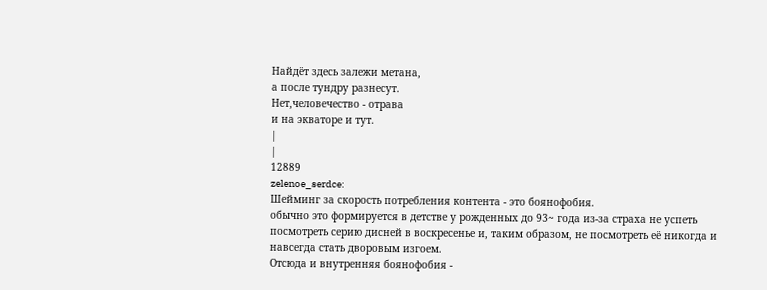Найдёт здесь залежи метана,
а после тундру разнесут.
Нет,человечество - отрава
и на экваторе и тут.
|
|
12889
zelenoe_serdce:
Шейминг за скорость потребления контента - это боянофобия.
обычно это формируется в детстве у рожденных до 93~ года из-за страха не успеть посмотреть серию дисней в воскресенье и, таким образом, не посмотреть её никогда и навсегда стать дворовым изгоем.
Отсюда и внутренняя боянофобия -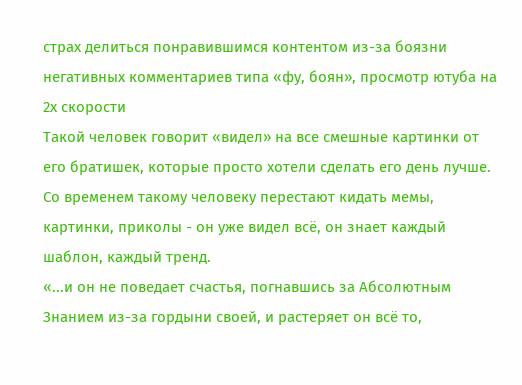страх делиться понравившимся контентом из-за боязни негативных комментариев типа «фу, боян», просмотр ютуба на 2х скорости
Такой человек говорит «видел» на все смешные картинки от его братишек, которые просто хотели сделать его день лучше.
Со временем такому человеку перестают кидать мемы, картинки, приколы - он уже видел всё, он знает каждый шаблон, каждый тренд.
«...и он не поведает счастья, погнавшись за Абсолютным Знанием из-за гордыни своей, и растеряет он всё то,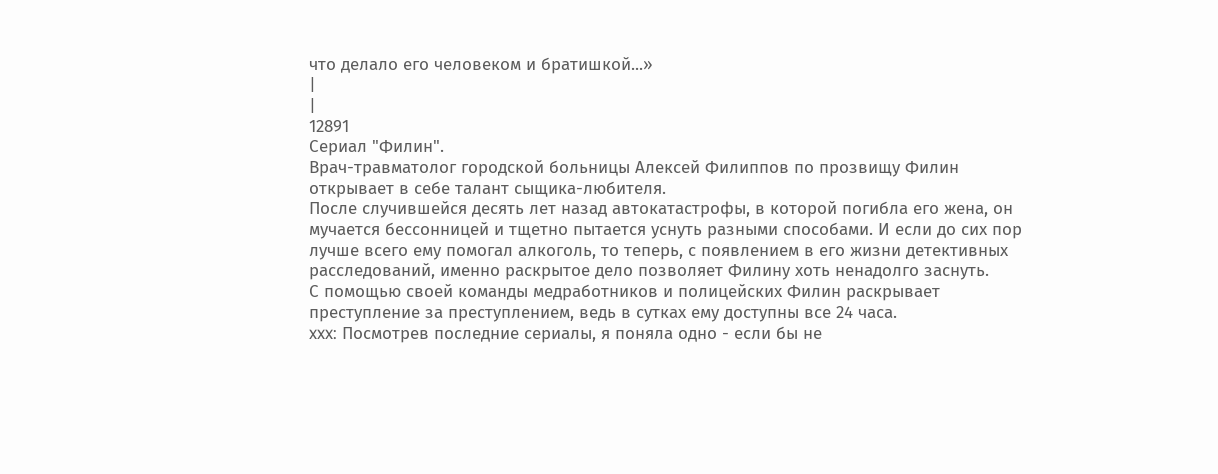что делало его человеком и братишкой...»
|
|
12891
Сериал "Филин".
Врач-травматолог городской больницы Алексей Филиппов по прозвищу Филин открывает в себе талант сыщика-любителя.
После случившейся десять лет назад автокатастрофы, в которой погибла его жена, он мучается бессонницей и тщетно пытается уснуть разными способами. И если до сих пор лучше всего ему помогал алкоголь, то теперь, с появлением в его жизни детективных расследований, именно раскрытое дело позволяет Филину хоть ненадолго заснуть.
С помощью своей команды медработников и полицейских Филин раскрывает преступление за преступлением, ведь в сутках ему доступны все 24 часа.
xxx: Посмотрев последние сериалы, я поняла одно - если бы не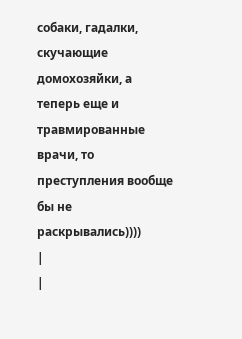собаки, гадалки, скучающие домохозяйки, а теперь еще и травмированные врачи, то преступления вообще бы не раскрывались))))
|
|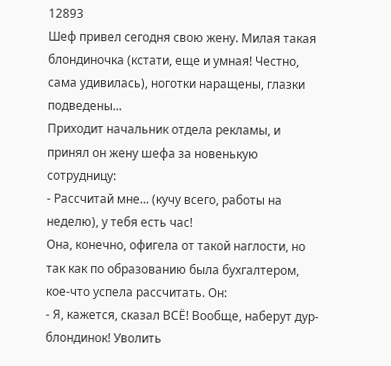12893
Шеф привел сегодня свою жену. Милая такая блондиночка (кстати, еще и умная! Честно, сама удивилась), ноготки наращены, глазки подведены...
Приходит начальник отдела рекламы, и принял он жену шефа за новенькую сотрудницу:
- Рассчитай мне... (кучу всего, работы на неделю), у тебя есть час!
Она, конечно, офигела от такой наглости, но так как по образованию была бухгалтером, кое-что успела рассчитать. Он:
- Я, кажется, сказал ВСЁ! Вообще, наберут дур-блондинок! Уволить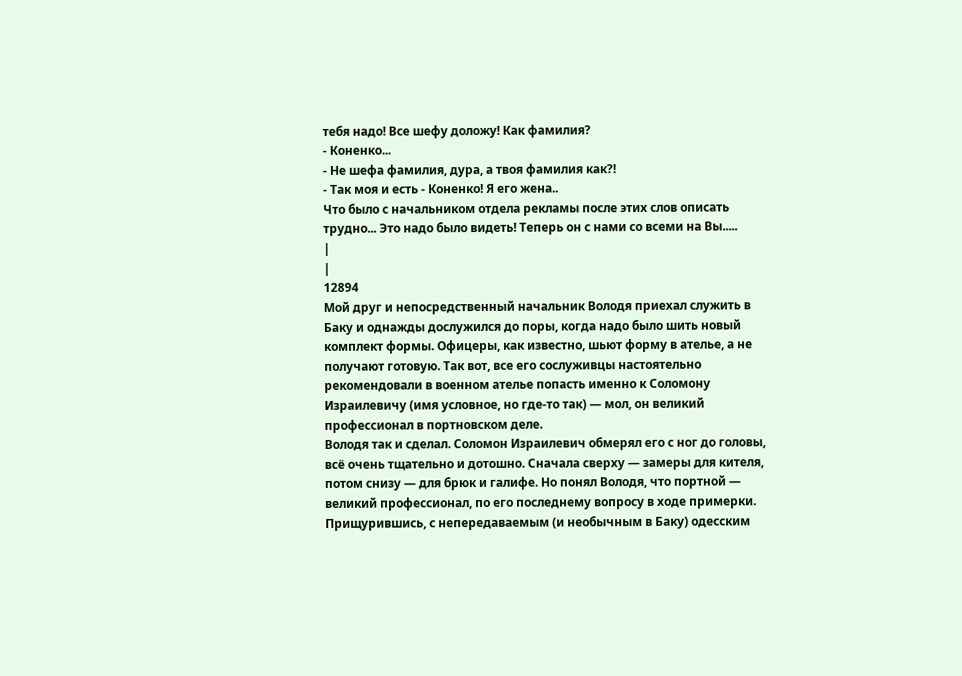тебя надо! Все шефу доложу! Как фамилия?
- Коненко...
- Не шефа фамилия, дура, а твоя фамилия как?!
- Так моя и есть - Коненко! Я его жена..
Что было с начальником отдела рекламы после этих слов описать трудно... Это надо было видеть! Теперь он с нами со всеми на Вы.....
|
|
12894
Мой друг и непосредственный начальник Володя приехал служить в Баку и однажды дослужился до поры, когда надо было шить новый комплект формы. Офицеры, как известно, шьют форму в ателье, а не получают готовую. Так вот, все его сослуживцы настоятельно рекомендовали в военном ателье попасть именно к Соломону Израилевичу (имя условное, но где-то так) — мол, он великий профессионал в портновском деле.
Володя так и сделал. Соломон Израилевич обмерял его с ног до головы, всё очень тщательно и дотошно. Сначала сверху — замеры для кителя, потом снизу — для брюк и галифе. Но понял Володя, что портной — великий профессионал, по его последнему вопросу в ходе примерки.
Прищурившись, с непередаваемым (и необычным в Баку) одесским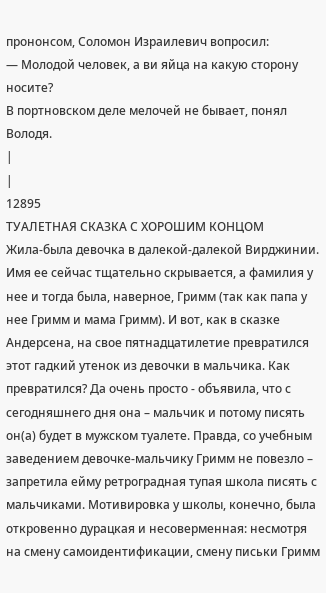прононсом, Соломон Израилевич вопросил:
— Молодой человек, а ви яйца на какую сторону носите?
В портновском деле мелочей не бывает, понял Володя.
|
|
12895
ТУАЛЕТНАЯ СКАЗКА С ХОРОШИМ КОНЦОМ
Жила-была девочка в далекой-далекой Вирджинии. Имя ее сейчас тщательно скрывается, а фамилия у нее и тогда была, наверное, Гримм (так как папа у нее Гримм и мама Гримм). И вот, как в сказке Андерсена, на свое пятнадцатилетие превратился этот гадкий утенок из девочки в мальчика. Как превратился? Да очень просто - объявила, что с сегодняшнего дня она – мальчик и потому писять он(а) будет в мужском туалете. Правда, со учебным заведением девочке-мальчику Гримм не повезло – запретила ейму ретроградная тупая школа писять с мальчиками. Мотивировка у школы, конечно, была откровенно дурацкая и несоверменная: несмотря на смену самоидентификации, смену письки Гримм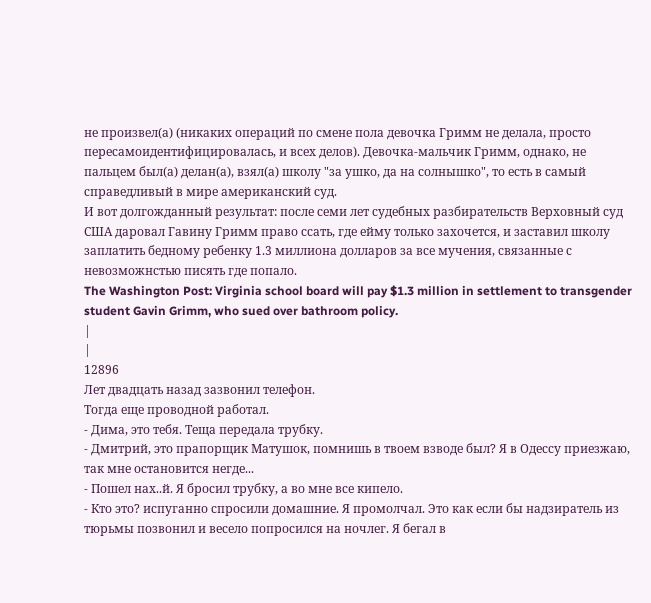не произвел(а) (никаких операций по смене пола девочка Гримм не делала, просто пересамоидентифицировалась, и всех делов). Девочка-мальчик Гримм, однако, не пальцем был(а) делан(а), взял(а) школу "за ушко, да на солнышко", то есть в самый справедливый в мире американский суд.
И вот долгожданный результат: после семи лет судебных разбирательств Верховный суд США даровал Гавину Гримм право ссать, где ейму только захочется, и заставил школу заплатить бедному ребенку 1.3 миллиона долларов за все мучения, связанные с невозможнстью писять где попало.
The Washington Post: Virginia school board will pay $1.3 million in settlement to transgender student Gavin Grimm, who sued over bathroom policy.
|
|
12896
Лет двадцать назад зазвонил телефон.
Тогда еще проводной работал.
- Дима, это тебя. Теща передала трубку.
- Дмитрий, это прапорщик Матушок, помнишь в твоем взводе был? Я в Одессу приезжаю, так мне остановится негде...
- Пошел нах..й. Я бросил трубку, а во мне все кипело.
- Кто это? испуганно спросили домашние. Я промолчал. Это как если бы надзиратель из тюрьмы позвонил и весело попросился на ночлег. Я бегал в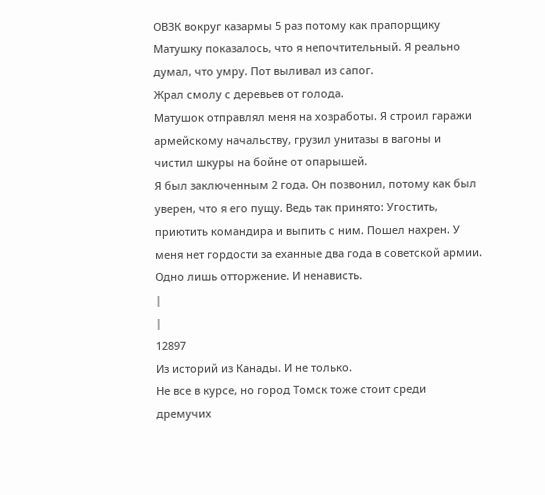ОВЗК вокруг казармы 5 раз потому как прапорщику Матушку показалось, что я непочтительный. Я реально думал, что умру. Пот выливал из сапог.
Жрал смолу с деревьев от голода.
Матушок отправлял меня на хозработы. Я строил гаражи армейскому начальству, грузил унитазы в вагоны и чистил шкуры на бойне от опарышей.
Я был заключенным 2 года. Он позвонил, потому как был уверен, что я его пущу. Ведь так принято: Угостить, приютить командира и выпить с ним. Пошел нахрен. У меня нет гордости за еханные два года в советской армии. Одно лишь отторжение. И ненависть.
|
|
12897
Из историй из Канады. И не только.
Не все в курсе, но город Томск тоже стоит среди дремучих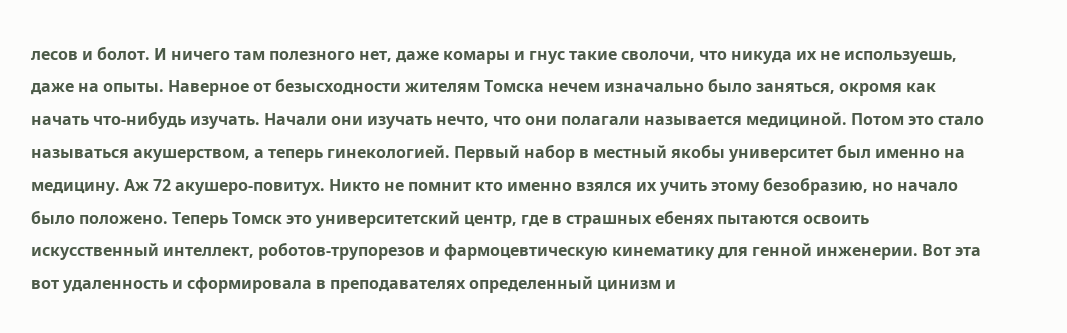лесов и болот. И ничего там полезного нет, даже комары и гнус такие сволочи, что никуда их не используешь, даже на опыты. Наверное от безысходности жителям Томска нечем изначально было заняться, окромя как начать что-нибудь изучать. Начали они изучать нечто, что они полагали называется медициной. Потом это стало называться акушерством, а теперь гинекологией. Первый набор в местный якобы университет был именно на медицину. Аж 72 акушеро-повитух. Никто не помнит кто именно взялся их учить этому безобразию, но начало было положено. Теперь Томск это университетский центр, где в страшных ебенях пытаются освоить искусственный интеллект, роботов-трупорезов и фармоцевтическую кинематику для генной инженерии. Вот эта вот удаленность и сформировала в преподавателях определенный цинизм и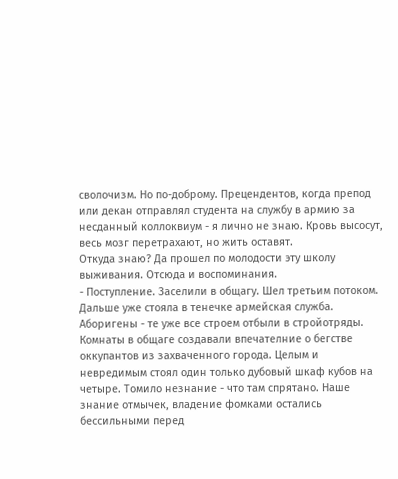сволочизм. Но по-доброму. Прецендентов, когда препод или декан отправлял студента на службу в армию за несданный коллоквиум - я лично не знаю. Кровь высосут, весь мозг перетрахают, но жить оставят.
Откуда знаю? Да прошел по молодости эту школу выживания. Отсюда и воспоминания.
- Поступление. Заселили в общагу. Шел третьим потоком. Дальше уже стояла в тенечке армейская служба. Аборигены - те уже все строем отбыли в стройотряды. Комнаты в общаге создавали впечателние о бегстве оккупантов из захваченного города. Целым и невредимым стоял один только дубовый шкаф кубов на четыре. Томило незнание - что там спрятано. Наше знание отмычек, владение фомками остались бессильными перед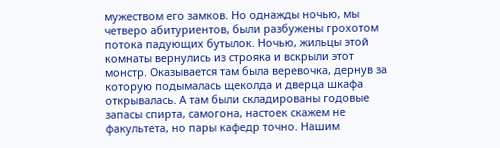мужеством его замков. Но однажды ночью, мы четверо абитуриентов, были разбужены грохотом потока падующих бутылок. Ночью, жильцы этой комнаты вернулись из строяка и вскрыли этот монстр. Оказывается там была веревочка, дернув за которую подымалась щеколда и дверца шкафа открывалась. А там были складированы годовые запасы спирта, самогона, настоек скажем не факультета, но пары кафедр точно. Нашим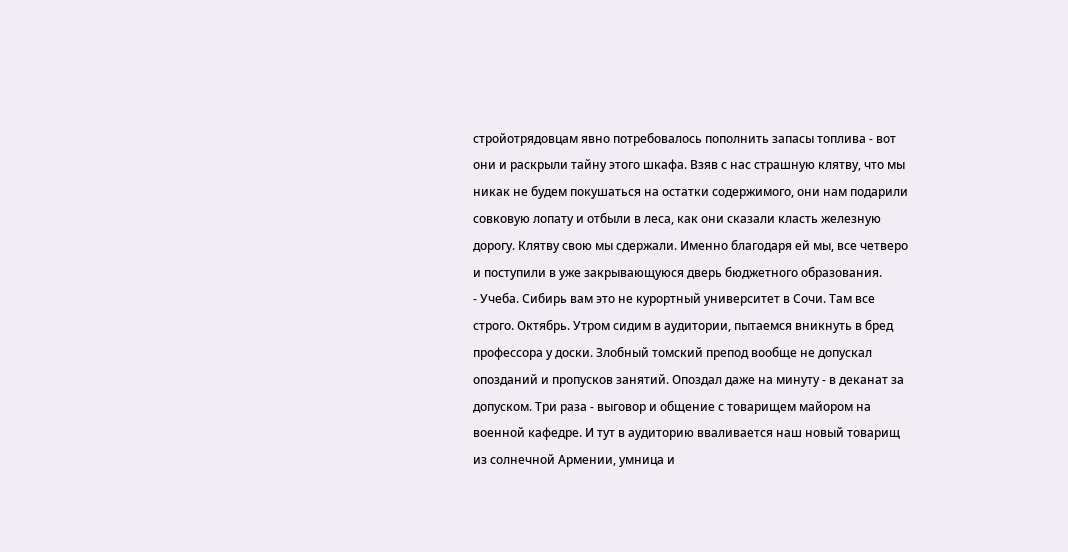стройотрядовцам явно потребовалось пополнить запасы топлива - вот они и раскрыли тайну этого шкафа. Взяв с нас страшную клятву, что мы никак не будем покушаться на остатки содержимого, они нам подарили совковую лопату и отбыли в леса, как они сказали класть железную дорогу. Клятву свою мы сдержали. Именно благодаря ей мы, все четверо и поступили в уже закрывающуюся дверь бюджетного образования.
- Учеба. Сибирь вам это не курортный университет в Сочи. Там все строго. Октябрь. Утром сидим в аудитории, пытаемся вникнуть в бред профессора у доски. Злобный томский препод вообще не допускал опозданий и пропусков занятий. Опоздал даже на минуту - в деканат за допуском. Три раза - выговор и общение с товарищем майором на военной кафедре. И тут в аудиторию вваливается наш новый товарищ из солнечной Армении, умница и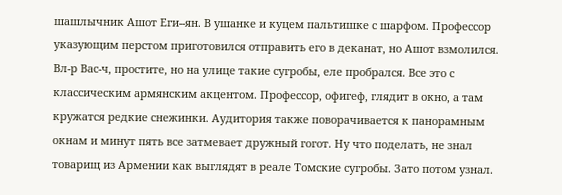шашлычник Ашот Еги--ян. В ушанке и куцем пальтишке с шарфом. Профессор указующим перстом приготовился отправить его в деканат, но Ашот взмолился. Вл-р Вас-ч, простите, но на улице такие сугробы, еле пробрался. Все это с классическим армянским акцентом. Профессор, офигеф, глядит в окно, а там кружатся редкие снежинки. Аудитория также поворачивается к панорамным окнам и минут пять все затмевает дружный гогот. Ну что поделать, не знал товарищ из Армении как выглядят в реале Томские сугробы. Зато потом узнал.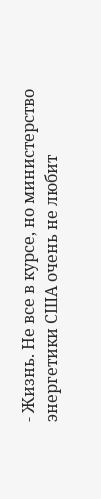- Жизнь. Не все в курсе, но министерство энергетики США очень не любит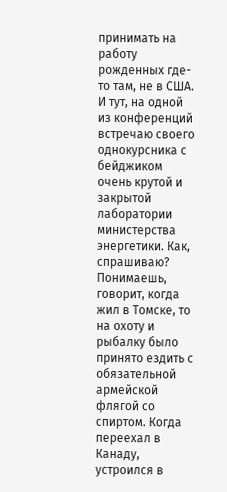принимать на работу рожденных где-то там, не в США. И тут, на одной из конференций встречаю своего однокурсника с бейджиком очень крутой и закрытой лаборатории министерства энергетики. Как, спрашиваю? Понимаешь, говорит, когда жил в Томске, то на охоту и рыбалку было принято ездить с обязательной армейской флягой со спиртом. Когда переехал в Канаду, устроился в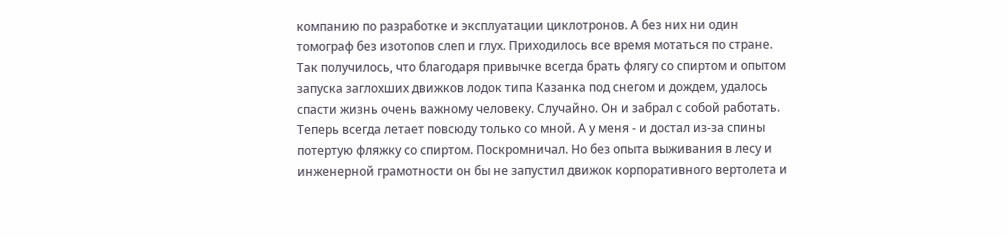компанию по разработке и эксплуатации циклотронов. А без них ни один томограф без изотопов слеп и глух. Приходилось все время мотаться по стране. Так получилось, что благодаря привычке всегда брать флягу со спиртом и опытом запуска заглохших движков лодок типа Казанка под снегом и дождем, удалось спасти жизнь очень важному человеку. Случайно. Он и забрал с собой работать. Теперь всегда летает повсюду только со мной. А у меня - и достал из-за спины потертую фляжку со спиртом. Поскромничал. Но без опыта выживания в лесу и инженерной грамотности он бы не запустил движок корпоративного вертолета и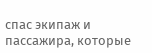спас экипаж и пассажира, которые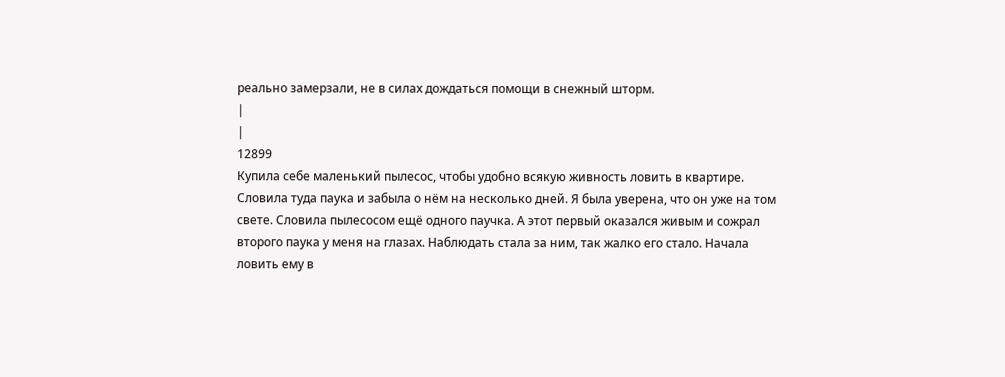реально замерзали, не в силах дождаться помощи в снежный шторм.
|
|
12899
Купила себе маленький пылесос, чтобы удобно всякую живность ловить в квартире. Словила туда паука и забыла о нём на несколько дней. Я была уверена, что он уже на том свете. Словила пылесосом ещё одного паучка. А этот первый оказался живым и сожрал второго паука у меня на глазах. Наблюдать стала за ним, так жалко его стало. Начала ловить ему в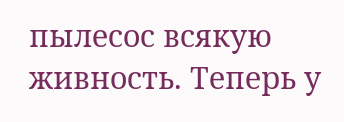пылесос всякую живность. Теперь у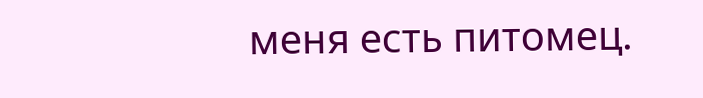меня есть питомец.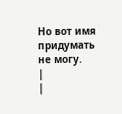Но вот имя придумать не могу.
|
|